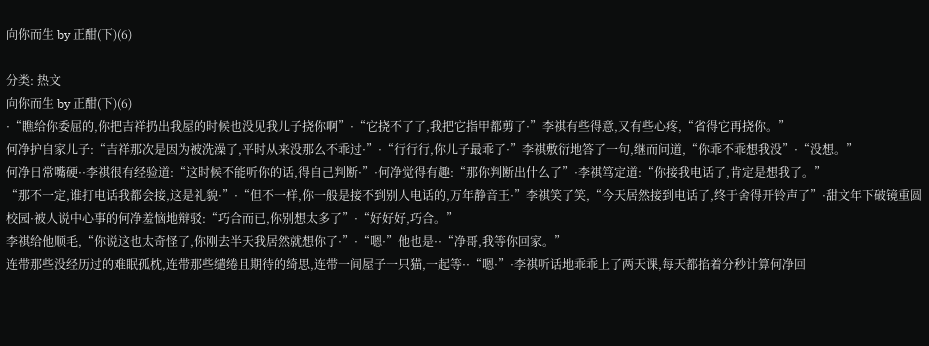向你而生 by 正酣(下)(6)

分类: 热文
向你而生 by 正酣(下)(6)
·“瞧给你委屈的,你把吉祥扔出我屋的时候也没见我儿子挠你啊”·“它挠不了了,我把它指甲都剪了·”李祺有些得意,又有些心疼,“省得它再挠你。”
何净护自家儿子:“吉祥那次是因为被洗澡了,平时从来没那么不乖过·”·“行行行,你儿子最乖了·”李祺敷衍地答了一句,继而问道,“你乖不乖想我没”·“没想。”
何净日常嘴硬··李祺很有经验道:“这时候不能听你的话,得自己判断·”·何净觉得有趣:“那你判断出什么了”·李祺笃定道:“你接我电话了,肯定是想我了。”
“那不一定,谁打电话我都会接,这是礼貌·”·“但不一样,你一般是接不到别人电话的,万年静音王·”李祺笑了笑,“今天居然接到电话了,终于舍得开铃声了”·甜文年下破镜重圆校园·被人说中心事的何净羞恼地辩驳:“巧合而已,你别想太多了”·“好好好,巧合。”
李祺给他顺毛,“你说这也太奇怪了,你刚去半天我居然就想你了·”·“嗯·”他也是··“净哥,我等你回家。”
连带那些没经历过的难眠孤枕,连带那些缱绻且期待的绮思,连带一间屋子一只猫,一起等··“嗯·”·李祺听话地乖乖上了两天课,每天都掐着分秒计算何净回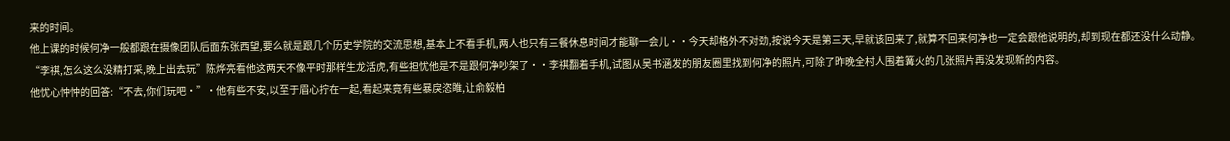来的时间。
他上课的时候何净一般都跟在摄像团队后面东张西望,要么就是跟几个历史学院的交流思想,基本上不看手机,两人也只有三餐休息时间才能聊一会儿··今天却格外不对劲,按说今天是第三天,早就该回来了,就算不回来何净也一定会跟他说明的,却到现在都还没什么动静。
“李祺,怎么这么没精打采,晚上出去玩”陈烨亮看他这两天不像平时那样生龙活虎,有些担忧他是不是跟何净吵架了··李祺翻着手机,试图从吴书涵发的朋友圈里找到何净的照片,可除了昨晚全村人围着篝火的几张照片再没发现新的内容。
他忧心忡忡的回答:“不去,你们玩吧·”·他有些不安,以至于眉心拧在一起,看起来竟有些暴戾恣睢,让俞毅柏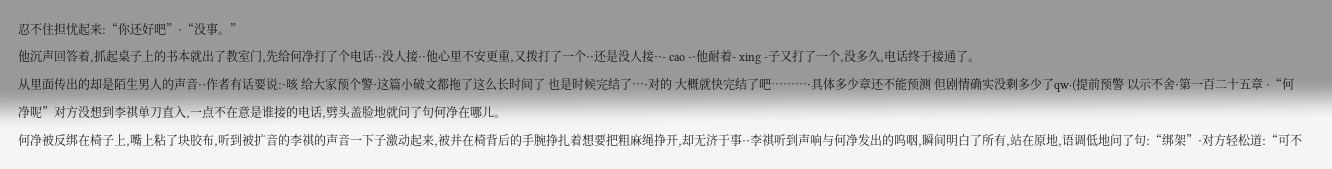忍不住担忧起来:“你还好吧”·“没事。”
他沉声回答着,抓起桌子上的书本就出了教室门,先给何净打了个电话··没人接··他心里不安更重,又拨打了一个··还是没人接··- cao -·他耐着- xing -子又打了一个,没多久,电话终于接通了。
从里面传出的却是陌生男人的声音··作者有话要说:·咳 给大家预个警·这篇小破文都拖了这么长时间了 也是时候完结了…·对的 大概就快完结了吧………·具体多少章还不能预测 但剧情确实没剩多少了qw·(提前预警 以示不舍·第一百二十五章 ·“何净呢”对方没想到李祺单刀直入,一点不在意是谁接的电话,劈头盖脸地就问了句何净在哪儿。
何净被反绑在椅子上,嘴上粘了块胶布,听到被扩音的李祺的声音一下子激动起来,被并在椅背后的手腕挣扎着想要把粗麻绳挣开,却无济于事··李祺听到声响与何净发出的呜咽,瞬间明白了所有,站在原地,语调低地问了句:“绑架”·对方轻松道:“可不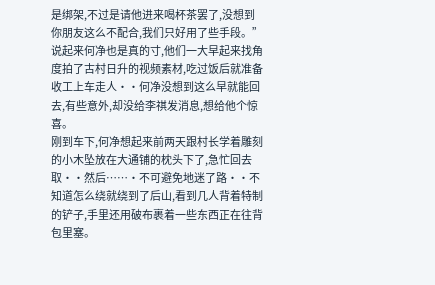是绑架,不过是请他进来喝杯茶罢了,没想到你朋友这么不配合,我们只好用了些手段。”
说起来何净也是真的寸,他们一大早起来找角度拍了古村日升的视频素材,吃过饭后就准备收工上车走人··何净没想到这么早就能回去,有些意外,却没给李祺发消息,想给他个惊喜。
刚到车下,何净想起来前两天跟村长学着雕刻的小木坠放在大通铺的枕头下了,急忙回去取··然后……·不可避免地迷了路··不知道怎么绕就绕到了后山,看到几人背着特制的铲子,手里还用破布裹着一些东西正在往背包里塞。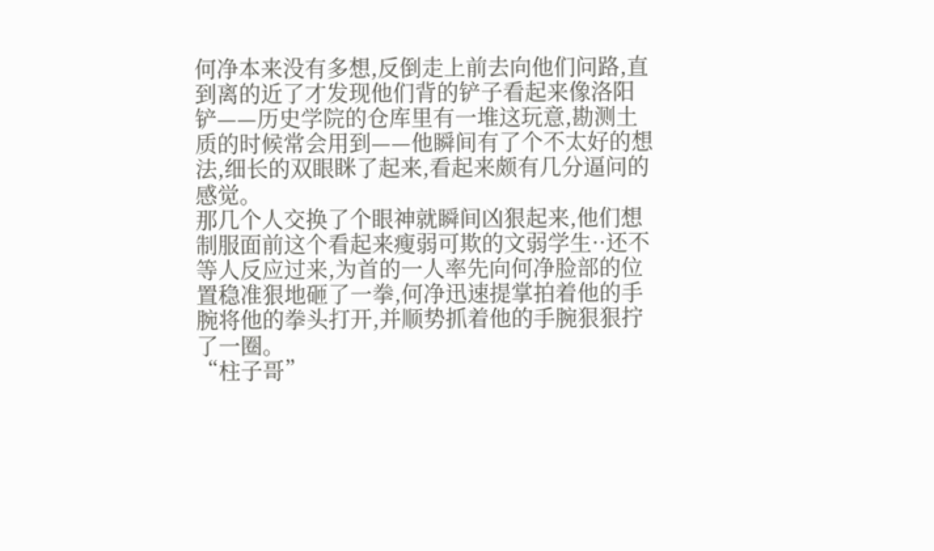何净本来没有多想,反倒走上前去向他们问路,直到离的近了才发现他们背的铲子看起来像洛阳铲——历史学院的仓库里有一堆这玩意,勘测土质的时候常会用到——他瞬间有了个不太好的想法,细长的双眼眯了起来,看起来颇有几分逼问的感觉。
那几个人交换了个眼神就瞬间凶狠起来,他们想制服面前这个看起来瘦弱可欺的文弱学生··还不等人反应过来,为首的一人率先向何净脸部的位置稳准狠地砸了一拳,何净迅速提掌拍着他的手腕将他的拳头打开,并顺势抓着他的手腕狠狠拧了一圈。
“柱子哥”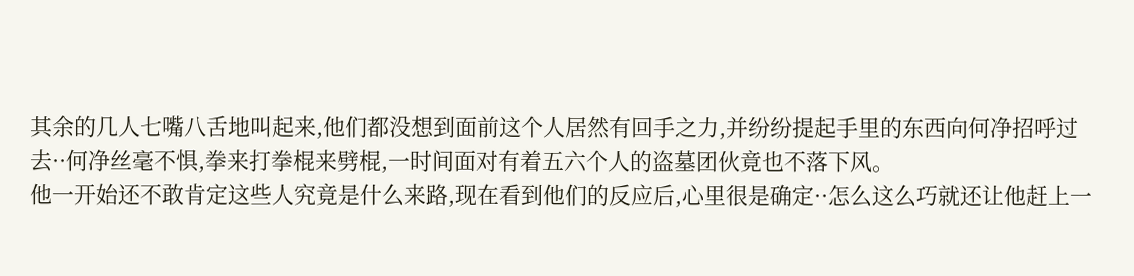其余的几人七嘴八舌地叫起来,他们都没想到面前这个人居然有回手之力,并纷纷提起手里的东西向何净招呼过去··何净丝毫不惧,拳来打拳棍来劈棍,一时间面对有着五六个人的盗墓团伙竟也不落下风。
他一开始还不敢肯定这些人究竟是什么来路,现在看到他们的反应后,心里很是确定··怎么这么巧就还让他赶上一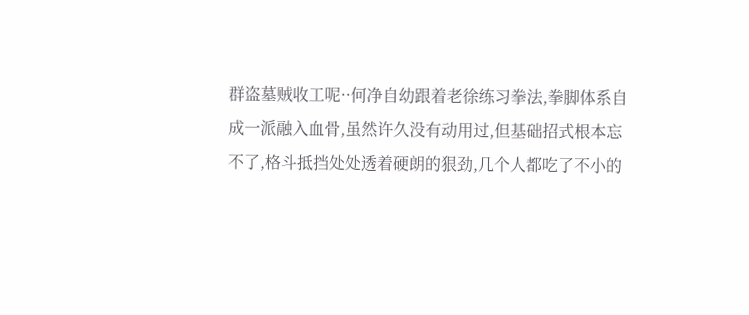群盗墓贼收工呢··何净自幼跟着老徐练习拳法,拳脚体系自成一派融入血骨,虽然许久没有动用过,但基础招式根本忘不了,格斗抵挡处处透着硬朗的狠劲,几个人都吃了不小的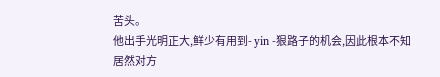苦头。
他出手光明正大,鲜少有用到- yin -狠路子的机会,因此根本不知居然对方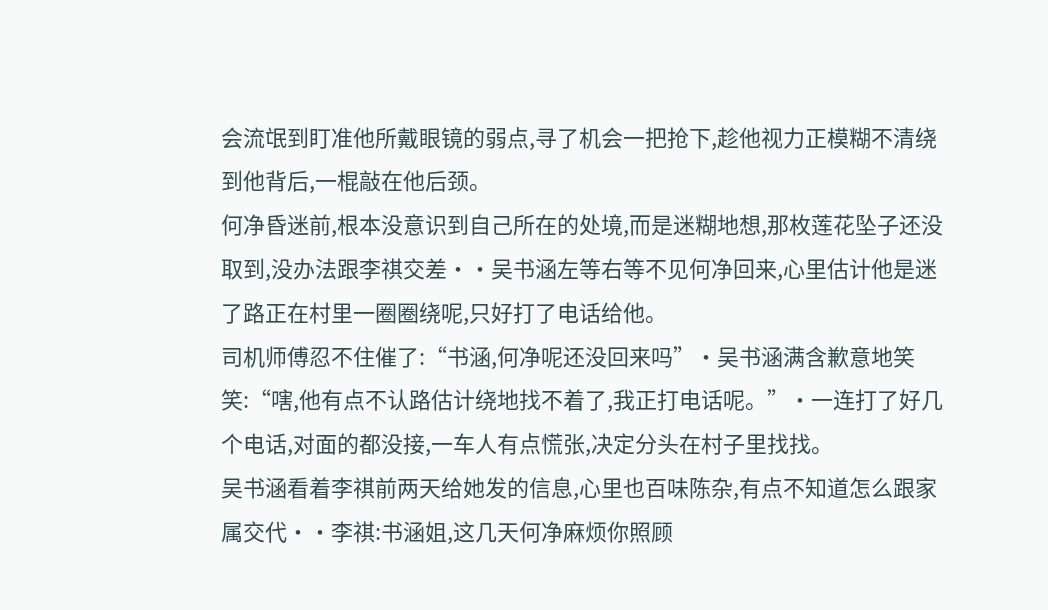会流氓到盯准他所戴眼镜的弱点,寻了机会一把抢下,趁他视力正模糊不清绕到他背后,一棍敲在他后颈。
何净昏迷前,根本没意识到自己所在的处境,而是迷糊地想,那枚莲花坠子还没取到,没办法跟李祺交差··吴书涵左等右等不见何净回来,心里估计他是迷了路正在村里一圈圈绕呢,只好打了电话给他。
司机师傅忍不住催了:“书涵,何净呢还没回来吗”·吴书涵满含歉意地笑笑:“嗐,他有点不认路估计绕地找不着了,我正打电话呢。”·一连打了好几个电话,对面的都没接,一车人有点慌张,决定分头在村子里找找。
吴书涵看着李祺前两天给她发的信息,心里也百味陈杂,有点不知道怎么跟家属交代··李祺:书涵姐,这几天何净麻烦你照顾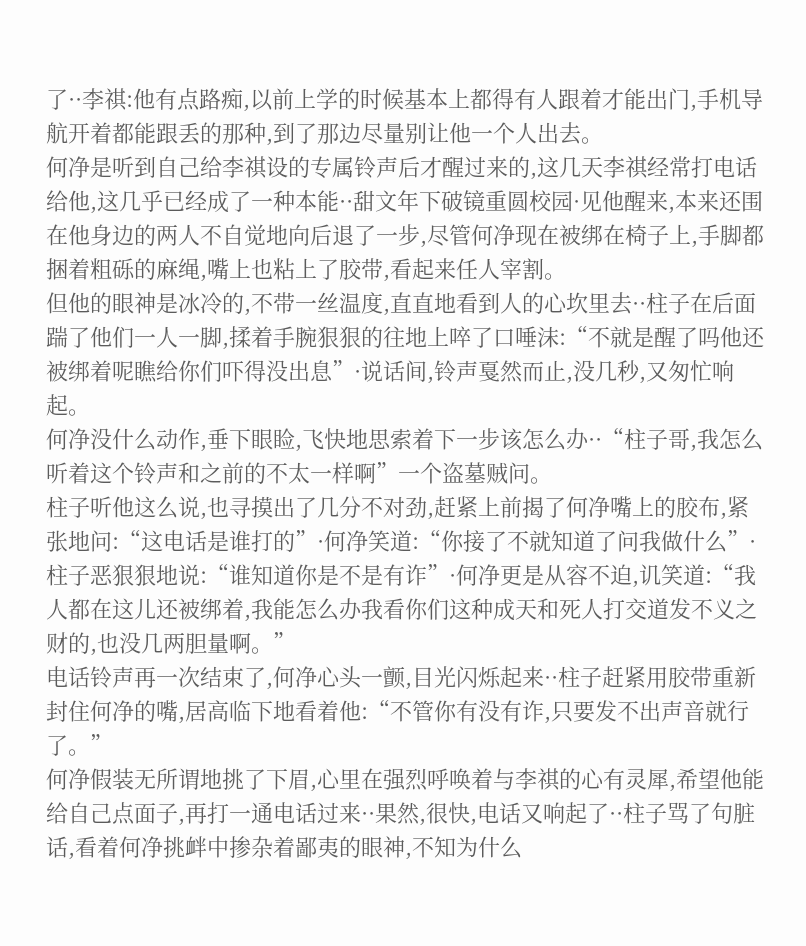了··李祺:他有点路痴,以前上学的时候基本上都得有人跟着才能出门,手机导航开着都能跟丢的那种,到了那边尽量别让他一个人出去。
何净是听到自己给李祺设的专属铃声后才醒过来的,这几天李祺经常打电话给他,这几乎已经成了一种本能··甜文年下破镜重圆校园·见他醒来,本来还围在他身边的两人不自觉地向后退了一步,尽管何净现在被绑在椅子上,手脚都捆着粗砾的麻绳,嘴上也粘上了胶带,看起来任人宰割。
但他的眼神是冰冷的,不带一丝温度,直直地看到人的心坎里去··柱子在后面踹了他们一人一脚,揉着手腕狠狠的往地上啐了口唾沫:“不就是醒了吗他还被绑着呢瞧给你们吓得没出息”·说话间,铃声戛然而止,没几秒,又匆忙响起。
何净没什么动作,垂下眼睑,飞快地思索着下一步该怎么办··“柱子哥,我怎么听着这个铃声和之前的不太一样啊”一个盗墓贼问。
柱子听他这么说,也寻摸出了几分不对劲,赶紧上前揭了何净嘴上的胶布,紧张地问:“这电话是谁打的”·何净笑道:“你接了不就知道了问我做什么”·柱子恶狠狠地说:“谁知道你是不是有诈”·何净更是从容不迫,讥笑道:“我人都在这儿还被绑着,我能怎么办我看你们这种成天和死人打交道发不义之财的,也没几两胆量啊。”
电话铃声再一次结束了,何净心头一颤,目光闪烁起来··柱子赶紧用胶带重新封住何净的嘴,居高临下地看着他:“不管你有没有诈,只要发不出声音就行了。”
何净假装无所谓地挑了下眉,心里在强烈呼唤着与李祺的心有灵犀,希望他能给自己点面子,再打一通电话过来··果然,很快,电话又响起了··柱子骂了句脏话,看着何净挑衅中掺杂着鄙夷的眼神,不知为什么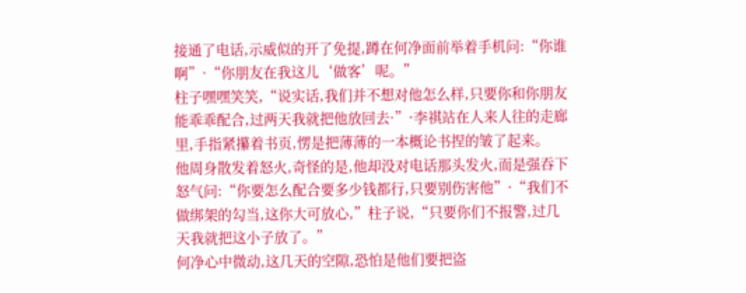接通了电话,示威似的开了免提,蹲在何净面前举着手机问:“你谁啊”·“你朋友在我这儿‘做客’呢。”
柱子嘿嘿笑笑,“说实话,我们并不想对他怎么样,只要你和你朋友能乖乖配合,过两天我就把他放回去·”·李祺站在人来人往的走廊里,手指紧攥着书页,愣是把薄薄的一本概论书捏的皱了起来。
他周身散发着怒火,奇怪的是,他却没对电话那头发火,而是强吞下怒气问:“你要怎么配合要多少钱都行,只要别伤害他”·“我们不做绑架的勾当,这你大可放心,”柱子说,“只要你们不报警,过几天我就把这小子放了。”
何净心中微动,这几天的空隙,恐怕是他们要把盗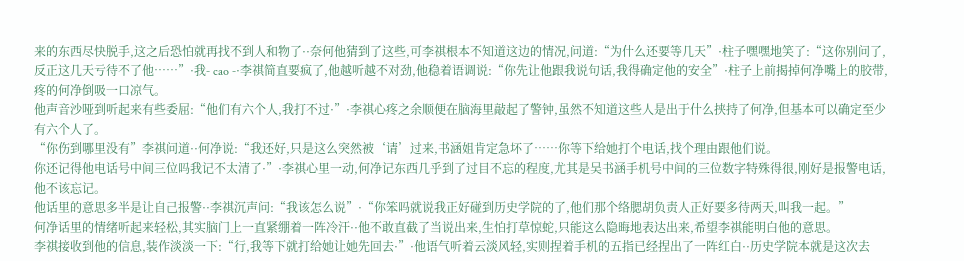来的东西尽快脱手,这之后恐怕就再找不到人和物了··奈何他猜到了这些,可李祺根本不知道这边的情况,问道:“为什么还要等几天”·柱子嘿嘿地笑了:“这你别问了,反正这几天亏待不了他……”·我- cao -·李祺简直要疯了,他越听越不对劲,他稳着语调说:“你先让他跟我说句话,我得确定他的安全”·柱子上前揭掉何净嘴上的胶带,疼的何净倒吸一口凉气。
他声音沙哑到听起来有些委屈:“他们有六个人,我打不过·”·李祺心疼之余顺便在脑海里敲起了警钟,虽然不知道这些人是出于什么挟持了何净,但基本可以确定至少有六个人了。
“你伤到哪里没有”李祺问道··何净说:“我还好,只是这么突然被‘请’过来,书涵姐肯定急坏了……你等下给她打个电话,找个理由跟他们说。
你还记得他电话号中间三位吗我记不太清了·”·李祺心里一动,何净记东西几乎到了过目不忘的程度,尤其是吴书涵手机号中间的三位数字特殊得很,刚好是报警电话,他不该忘记。
他话里的意思多半是让自己报警··李祺沉声问:“我该怎么说”·“你笨吗就说我正好碰到历史学院的了,他们那个络腮胡负责人正好要多待两天,叫我一起。”
何净话里的情绪听起来轻松,其实脑门上一直紧绷着一阵冷汗··他不敢直截了当说出来,生怕打草惊蛇,只能这么隐晦地表达出来,希望李祺能明白他的意思。
李祺接收到他的信息,装作淡淡一下:“行,我等下就打给她让她先回去·”·他语气听着云淡风轻,实则捏着手机的五指已经捏出了一阵红白··历史学院本就是这次去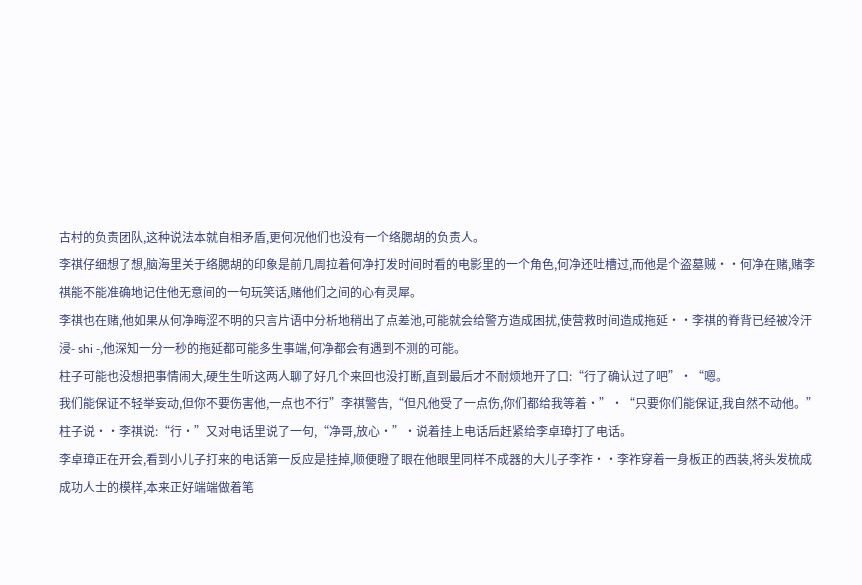古村的负责团队,这种说法本就自相矛盾,更何况他们也没有一个络腮胡的负责人。
李祺仔细想了想,脑海里关于络腮胡的印象是前几周拉着何净打发时间时看的电影里的一个角色,何净还吐槽过,而他是个盗墓贼··何净在赌,赌李祺能不能准确地记住他无意间的一句玩笑话,赌他们之间的心有灵犀。
李祺也在赌,他如果从何净晦涩不明的只言片语中分析地稍出了点差池,可能就会给警方造成困扰,使营救时间造成拖延··李祺的脊背已经被冷汗浸- shi -,他深知一分一秒的拖延都可能多生事端,何净都会有遇到不测的可能。
柱子可能也没想把事情闹大,硬生生听这两人聊了好几个来回也没打断,直到最后才不耐烦地开了口:“行了确认过了吧”·“嗯。
我们能保证不轻举妄动,但你不要伤害他,一点也不行”李祺警告,“但凡他受了一点伤,你们都给我等着·”·“只要你们能保证,我自然不动他。”
柱子说··李祺说:“行·”又对电话里说了一句,“净哥,放心·”·说着挂上电话后赶紧给李卓璋打了电话。
李卓璋正在开会,看到小儿子打来的电话第一反应是挂掉,顺便瞪了眼在他眼里同样不成器的大儿子李祚··李祚穿着一身板正的西装,将头发梳成成功人士的模样,本来正好端端做着笔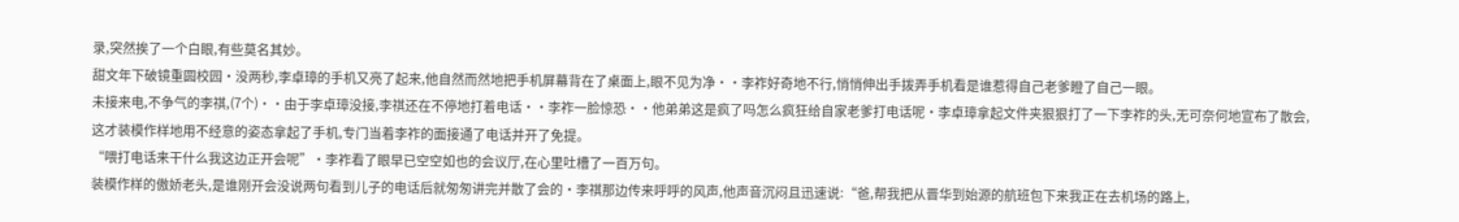录,突然挨了一个白眼,有些莫名其妙。
甜文年下破镜重圆校园·没两秒,李卓璋的手机又亮了起来,他自然而然地把手机屏幕背在了桌面上,眼不见为净··李祚好奇地不行,悄悄伸出手拨弄手机看是谁惹得自己老爹瞪了自己一眼。
未接来电,不争气的李祺,(7个)··由于李卓璋没接,李祺还在不停地打着电话··李祚一脸惊恐··他弟弟这是疯了吗怎么疯狂给自家老爹打电话呢·李卓璋拿起文件夹狠狠打了一下李祚的头,无可奈何地宣布了散会,这才装模作样地用不经意的姿态拿起了手机,专门当着李祚的面接通了电话并开了免提。
“喂打电话来干什么我这边正开会呢”·李祚看了眼早已空空如也的会议厅,在心里吐槽了一百万句。
装模作样的傲娇老头,是谁刚开会没说两句看到儿子的电话后就匆匆讲完并散了会的·李祺那边传来呼呼的风声,他声音沉闷且迅速说:“爸,帮我把从晋华到始源的航班包下来我正在去机场的路上,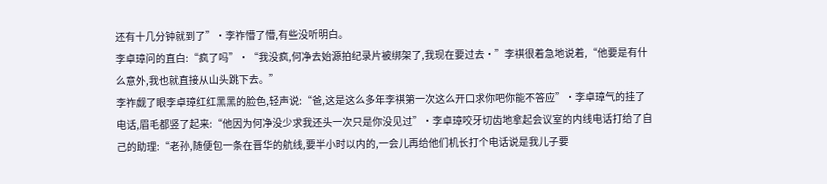还有十几分钟就到了”·李祚懵了懵,有些没听明白。
李卓璋问的直白:“疯了吗”·“我没疯,何净去始源拍纪录片被绑架了,我现在要过去·”李祺很着急地说着,“他要是有什么意外,我也就直接从山头跳下去。”
李祚觑了眼李卓璋红红黑黑的脸色,轻声说:“爸,这是这么多年李祺第一次这么开口求你吧你能不答应”·李卓璋气的挂了电话,眉毛都竖了起来:“他因为何净没少求我还头一次只是你没见过”·李卓璋咬牙切齿地拿起会议室的内线电话打给了自己的助理:“老孙,随便包一条在晋华的航线,要半小时以内的,一会儿再给他们机长打个电话说是我儿子要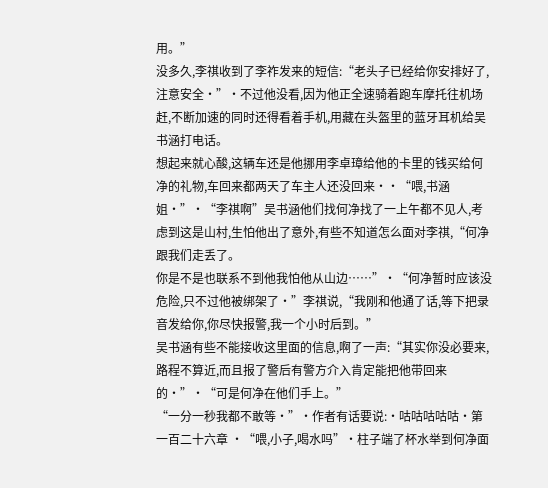用。”
没多久,李祺收到了李祚发来的短信:“老头子已经给你安排好了,注意安全·”·不过他没看,因为他正全速骑着跑车摩托往机场赶,不断加速的同时还得看着手机,用藏在头盔里的蓝牙耳机给吴书涵打电话。
想起来就心酸,这辆车还是他挪用李卓璋给他的卡里的钱买给何净的礼物,车回来都两天了车主人还没回来··“喂,书涵姐·”·“李祺啊”吴书涵他们找何净找了一上午都不见人,考虑到这是山村,生怕他出了意外,有些不知道怎么面对李祺,“何净跟我们走丢了。
你是不是也联系不到他我怕他从山边……”·“何净暂时应该没危险,只不过他被绑架了·”李祺说,“我刚和他通了话,等下把录音发给你,你尽快报警,我一个小时后到。”
吴书涵有些不能接收这里面的信息,啊了一声:“其实你没必要来,路程不算近,而且报了警后有警方介入肯定能把他带回来的·”·“可是何净在他们手上。”
“一分一秒我都不敢等·”·作者有话要说:·咕咕咕咕咕·第一百二十六章 ·“喂,小子,喝水吗”·柱子端了杯水举到何净面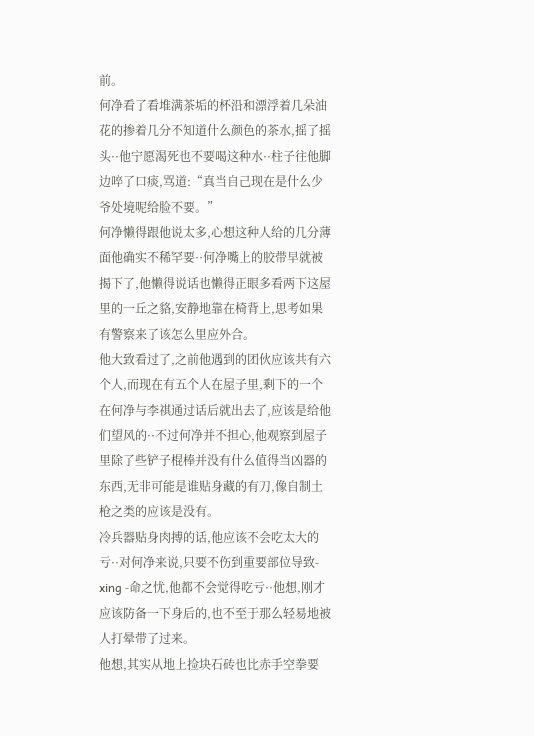前。
何净看了看堆满茶垢的杯沿和漂浮着几朵油花的掺着几分不知道什么颜色的茶水,摇了摇头··他宁愿渴死也不要喝这种水··柱子往他脚边啐了口痰,骂道:“真当自己现在是什么少爷处境呢给脸不要。”
何净懒得跟他说太多,心想这种人给的几分薄面他确实不稀罕要··何净嘴上的胶带早就被揭下了,他懒得说话也懒得正眼多看两下这屋里的一丘之貉,安静地靠在椅背上,思考如果有警察来了该怎么里应外合。
他大致看过了,之前他遇到的团伙应该共有六个人,而现在有五个人在屋子里,剩下的一个在何净与李祺通过话后就出去了,应该是给他们望风的··不过何净并不担心,他观察到屋子里除了些铲子棍棒并没有什么值得当凶器的东西,无非可能是谁贴身藏的有刀,像自制土枪之类的应该是没有。
冷兵器贴身肉搏的话,他应该不会吃太大的亏··对何净来说,只要不伤到重要部位导致- xing -命之忧,他都不会觉得吃亏··他想,刚才应该防备一下身后的,也不至于那么轻易地被人打晕带了过来。
他想,其实从地上捡块石砖也比赤手空拳要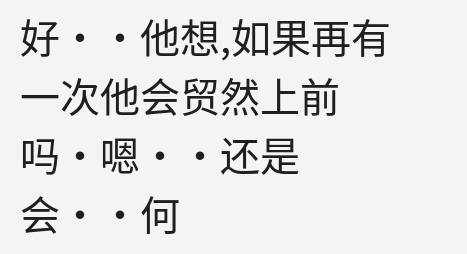好··他想,如果再有一次他会贸然上前吗·嗯··还是会··何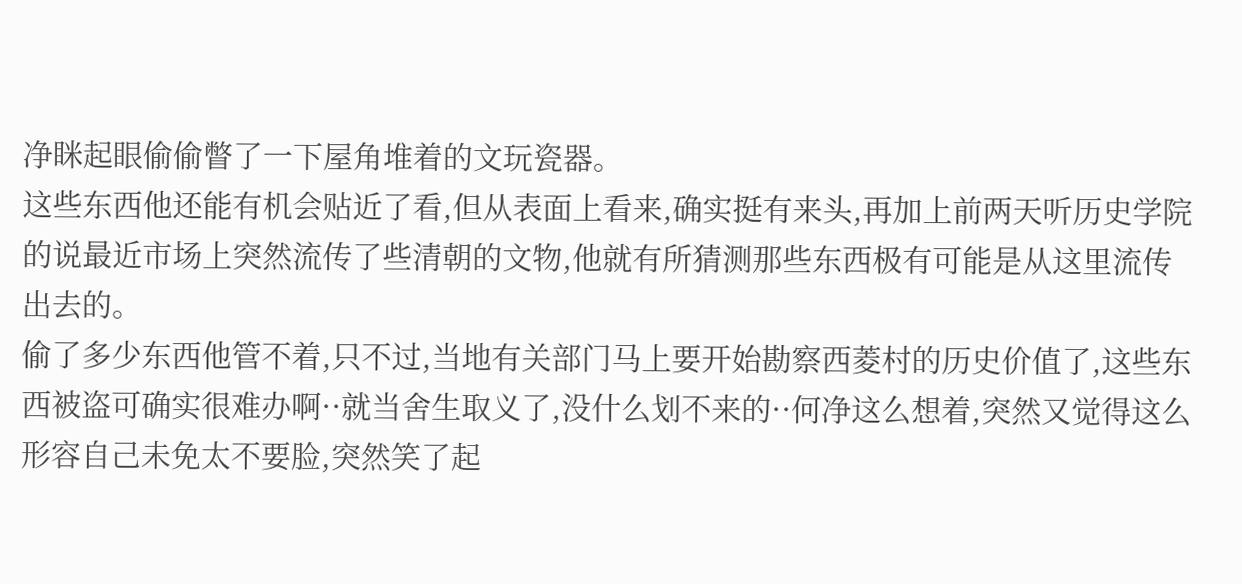净眯起眼偷偷瞥了一下屋角堆着的文玩瓷器。
这些东西他还能有机会贴近了看,但从表面上看来,确实挺有来头,再加上前两天听历史学院的说最近市场上突然流传了些清朝的文物,他就有所猜测那些东西极有可能是从这里流传出去的。
偷了多少东西他管不着,只不过,当地有关部门马上要开始勘察西菱村的历史价值了,这些东西被盗可确实很难办啊··就当舍生取义了,没什么划不来的··何净这么想着,突然又觉得这么形容自己未免太不要脸,突然笑了起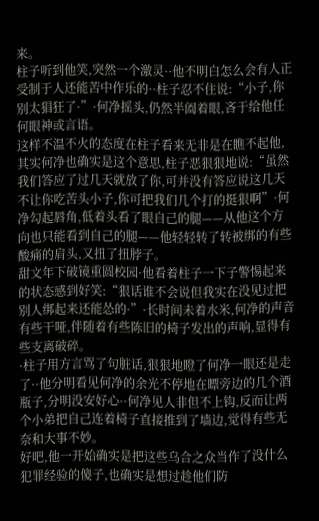来。
柱子听到他笑,突然一个激灵··他不明白怎么会有人正受制于人还能苦中作乐的··柱子忍不住说:“小子,你别太猖狂了·”·何净摇头,仍然半阖着眼,吝于给他任何眼神或言语。
这样不温不火的态度在柱子看来无非是在瞧不起他,其实何净也确实是这个意思,柱子恶狠狠地说:“虽然我们答应了过几天就放了你,可并没有答应说这几天不让你吃苦头小子,你可把我们几个打的挺狠啊”·何净勾起唇角,低着头看了眼自己的腿——从他这个方向也只能看到自己的腿——他轻轻转了转被绑的有些酸痛的肩头,又扭了扭脖子。
甜文年下破镜重圆校园·他看着柱子一下子警惕起来的状态感到好笑:“狠话谁不会说但我实在没见过把别人绑起来还能怂的·”·长时间未着水米,何净的声音有些干哑,伴随着有些陈旧的椅子发出的声响,显得有些支离破碎。
·柱子用方言骂了句脏话,狠狠地瞪了何净一眼还是走了··他分明看见何净的余光不停地在瞟旁边的几个酒瓶子,分明没安好心··何净见人非但不上钩,反而让两个小弟把自己连着椅子直接推到了墙边,觉得有些无奈和大事不妙。
好吧,他一开始确实是把这些乌合之众当作了没什么犯罪经验的傻子,也确实是想过趁他们防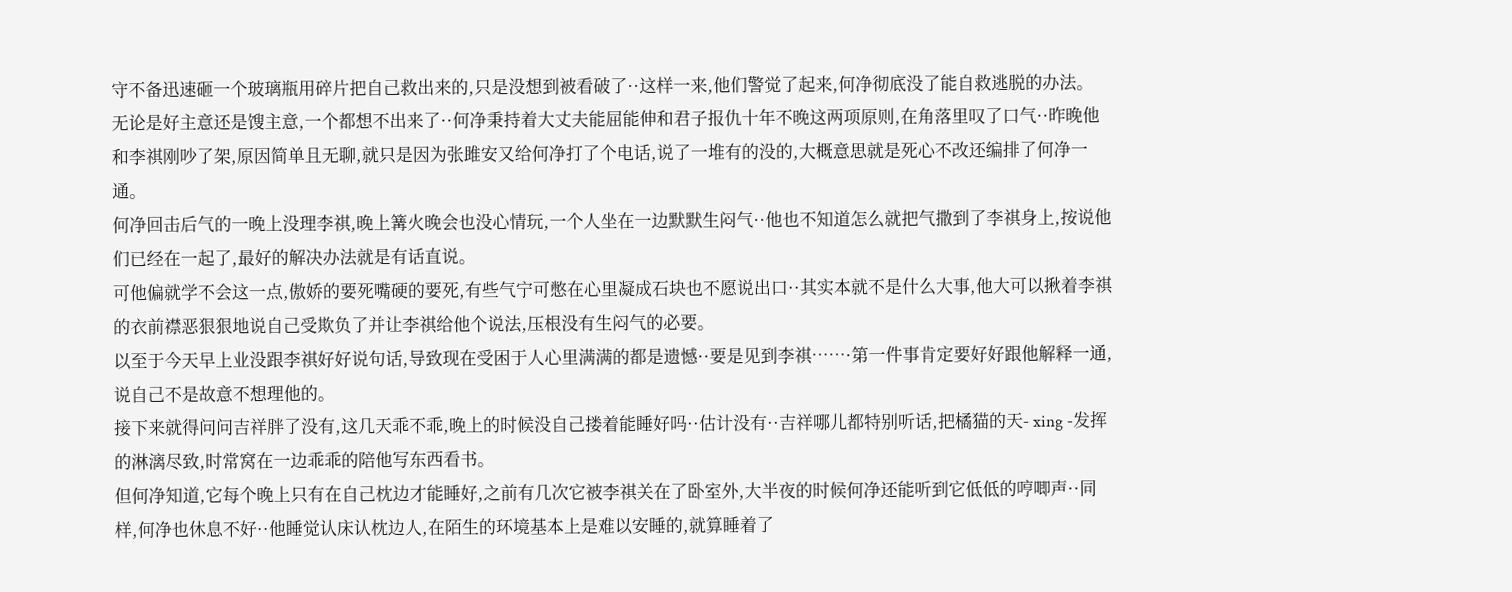守不备迅速砸一个玻璃瓶用碎片把自己救出来的,只是没想到被看破了··这样一来,他们警觉了起来,何净彻底没了能自救逃脱的办法。
无论是好主意还是馊主意,一个都想不出来了··何净秉持着大丈夫能屈能伸和君子报仇十年不晚这两项原则,在角落里叹了口气··昨晚他和李祺刚吵了架,原因简单且无聊,就只是因为张雎安又给何净打了个电话,说了一堆有的没的,大概意思就是死心不改还编排了何净一通。
何净回击后气的一晚上没理李祺,晚上篝火晚会也没心情玩,一个人坐在一边默默生闷气··他也不知道怎么就把气撒到了李祺身上,按说他们已经在一起了,最好的解决办法就是有话直说。
可他偏就学不会这一点,傲娇的要死嘴硬的要死,有些气宁可憋在心里凝成石块也不愿说出口··其实本就不是什么大事,他大可以揪着李祺的衣前襟恶狠狠地说自己受欺负了并让李祺给他个说法,压根没有生闷气的必要。
以至于今天早上业没跟李祺好好说句话,导致现在受困于人心里满满的都是遗憾··要是见到李祺……·第一件事肯定要好好跟他解释一通,说自己不是故意不想理他的。
接下来就得问问吉祥胖了没有,这几天乖不乖,晚上的时候没自己搂着能睡好吗··估计没有··吉祥哪儿都特别听话,把橘猫的天- xing -发挥的淋漓尽致,时常窝在一边乖乖的陪他写东西看书。
但何净知道,它每个晚上只有在自己枕边才能睡好,之前有几次它被李祺关在了卧室外,大半夜的时候何净还能听到它低低的哼唧声··同样,何净也休息不好··他睡觉认床认枕边人,在陌生的环境基本上是难以安睡的,就算睡着了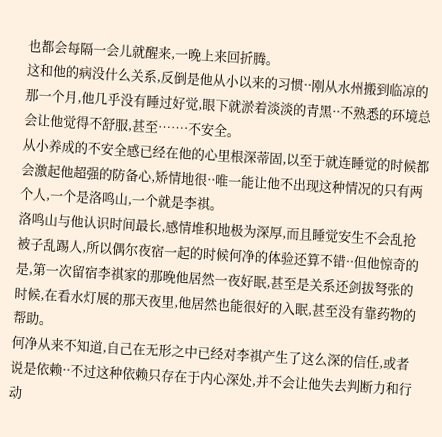也都会每隔一会儿就醒来,一晚上来回折腾。
这和他的病没什么关系,反倒是他从小以来的习惯··刚从水州搬到临凉的那一个月,他几乎没有睡过好觉,眼下就淤着淡淡的青黑··不熟悉的环境总会让他觉得不舒服,甚至……·不安全。
从小养成的不安全感已经在他的心里根深蒂固,以至于就连睡觉的时候都会激起他超强的防备心,矫情地很··唯一能让他不出现这种情况的只有两个人,一个是洛鸣山,一个就是李祺。
洛鸣山与他认识时间最长,感情堆积地极为深厚,而且睡觉安生不会乱抢被子乱踢人,所以偶尔夜宿一起的时候何净的体验还算不错··但他惊奇的是,第一次留宿李祺家的那晚他居然一夜好眠,甚至是关系还剑拔弩张的时候,在看水灯展的那天夜里,他居然也能很好的入眠,甚至没有靠药物的帮助。
何净从来不知道,自己在无形之中已经对李祺产生了这么深的信任,或者说是依赖··不过这种依赖只存在于内心深处,并不会让他失去判断力和行动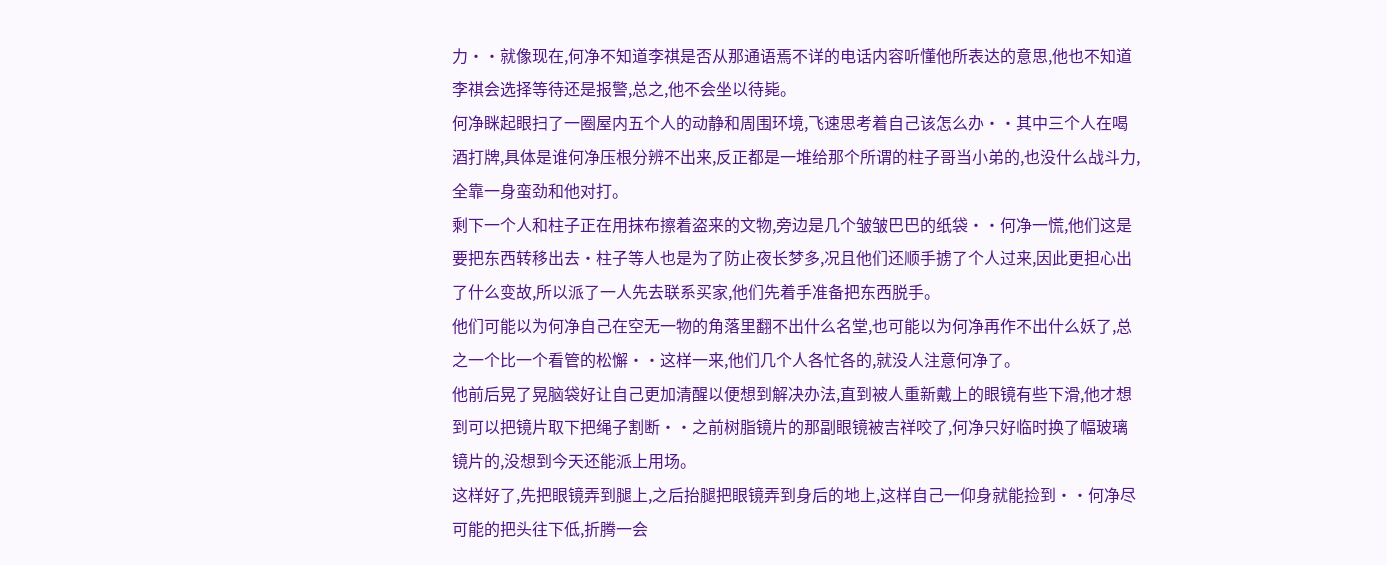力··就像现在,何净不知道李祺是否从那通语焉不详的电话内容听懂他所表达的意思,他也不知道李祺会选择等待还是报警,总之,他不会坐以待毙。
何净眯起眼扫了一圈屋内五个人的动静和周围环境,飞速思考着自己该怎么办··其中三个人在喝酒打牌,具体是谁何净压根分辨不出来,反正都是一堆给那个所谓的柱子哥当小弟的,也没什么战斗力,全靠一身蛮劲和他对打。
剩下一个人和柱子正在用抹布擦着盗来的文物,旁边是几个皱皱巴巴的纸袋··何净一慌,他们这是要把东西转移出去·柱子等人也是为了防止夜长梦多,况且他们还顺手掳了个人过来,因此更担心出了什么变故,所以派了一人先去联系买家,他们先着手准备把东西脱手。
他们可能以为何净自己在空无一物的角落里翻不出什么名堂,也可能以为何净再作不出什么妖了,总之一个比一个看管的松懈··这样一来,他们几个人各忙各的,就没人注意何净了。
他前后晃了晃脑袋好让自己更加清醒以便想到解决办法,直到被人重新戴上的眼镜有些下滑,他才想到可以把镜片取下把绳子割断··之前树脂镜片的那副眼镜被吉祥咬了,何净只好临时换了幅玻璃镜片的,没想到今天还能派上用场。
这样好了,先把眼镜弄到腿上,之后抬腿把眼镜弄到身后的地上,这样自己一仰身就能捡到··何净尽可能的把头往下低,折腾一会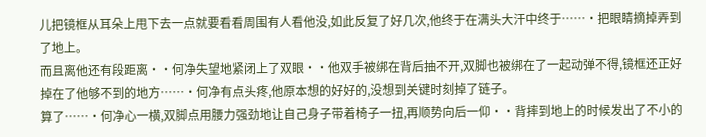儿把镜框从耳朵上甩下去一点就要看看周围有人看他没,如此反复了好几次,他终于在满头大汗中终于……·把眼睛摘掉弄到了地上。
而且离他还有段距离··何净失望地紧闭上了双眼··他双手被绑在背后抽不开,双脚也被绑在了一起动弹不得,镜框还正好掉在了他够不到的地方……·何净有点头疼,他原本想的好好的,没想到关键时刻掉了链子。
算了……·何净心一横,双脚点用腰力强劲地让自己身子带着椅子一扭,再顺势向后一仰··背摔到地上的时候发出了不小的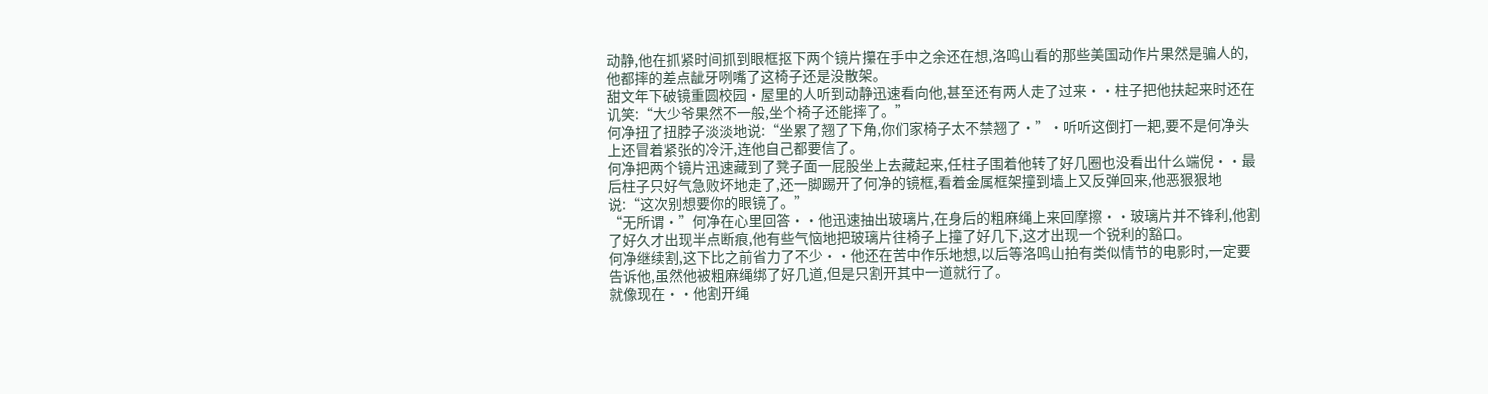动静,他在抓紧时间抓到眼框抠下两个镜片攥在手中之余还在想,洛鸣山看的那些美国动作片果然是骗人的,他都摔的差点龇牙咧嘴了这椅子还是没散架。
甜文年下破镜重圆校园·屋里的人听到动静迅速看向他,甚至还有两人走了过来··柱子把他扶起来时还在讥笑:“大少爷果然不一般,坐个椅子还能摔了。”
何净扭了扭脖子淡淡地说:“坐累了翘了下角,你们家椅子太不禁翘了·”·听听这倒打一耙,要不是何净头上还冒着紧张的冷汗,连他自己都要信了。
何净把两个镜片迅速藏到了凳子面一屁股坐上去藏起来,任柱子围着他转了好几圈也没看出什么端倪··最后柱子只好气急败坏地走了,还一脚踢开了何净的镜框,看着金属框架撞到墙上又反弹回来,他恶狠狠地说:“这次别想要你的眼镜了。”
“无所谓·”何净在心里回答··他迅速抽出玻璃片,在身后的粗麻绳上来回摩擦··玻璃片并不锋利,他割了好久才出现半点断痕,他有些气恼地把玻璃片往椅子上撞了好几下,这才出现一个锐利的豁口。
何净继续割,这下比之前省力了不少··他还在苦中作乐地想,以后等洛鸣山拍有类似情节的电影时,一定要告诉他,虽然他被粗麻绳绑了好几道,但是只割开其中一道就行了。
就像现在··他割开绳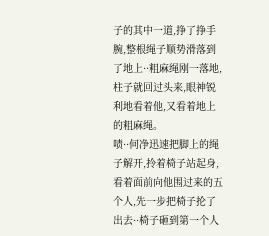子的其中一道,挣了挣手腕,整根绳子顺势滑落到了地上··粗麻绳刚一落地,柱子就回过头来,眼神锐利地看着他,又看着地上的粗麻绳。
啧··何净迅速把脚上的绳子解开,拎着椅子站起身,看着面前向他围过来的五个人,先一步把椅子抡了出去··椅子砸到第一个人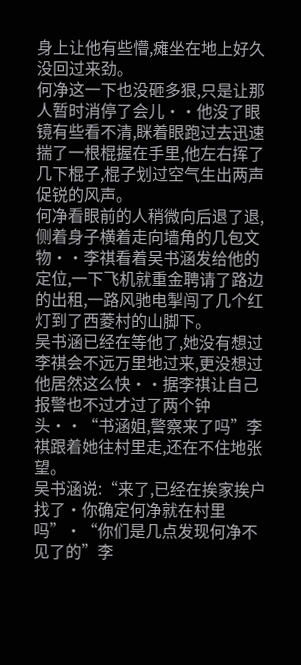身上让他有些懵,瘫坐在地上好久没回过来劲。
何净这一下也没砸多狠,只是让那人暂时消停了会儿··他没了眼镜有些看不清,眯着眼跑过去迅速揣了一根棍握在手里,他左右挥了几下棍子,棍子划过空气生出两声促锐的风声。
何净看眼前的人稍微向后退了退,侧着身子横着走向墙角的几包文物··李祺看着吴书涵发给他的定位,一下飞机就重金聘请了路边的出租,一路风驰电掣闯了几个红灯到了西菱村的山脚下。
吴书涵已经在等他了,她没有想过李祺会不远万里地过来,更没想过他居然这么快··据李祺让自己报警也不过才过了两个钟头··“书涵姐,警察来了吗”李祺跟着她往村里走,还在不住地张望。
吴书涵说:“来了,已经在挨家挨户找了·你确定何净就在村里吗”·“你们是几点发现何净不见了的”李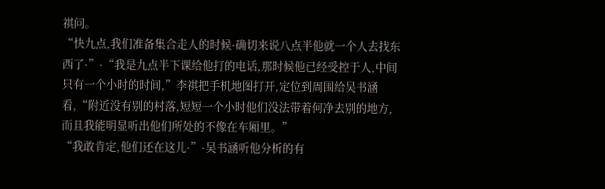祺问。
“快九点,我们准备集合走人的时候·确切来说八点半他就一个人去找东西了·”·“我是九点半下课给他打的电话,那时候他已经受控于人,中间只有一个小时的时间,”李祺把手机地图打开,定位到周围给吴书涵看,“附近没有别的村落,短短一个小时他们没法带着何净去别的地方,而且我能明显听出他们所处的不像在车厢里。”
“我敢肯定,他们还在这儿·”·吴书涵听他分析的有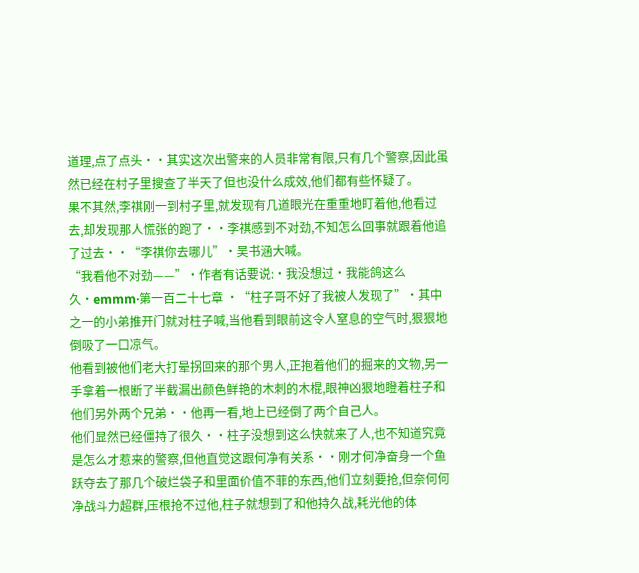道理,点了点头··其实这次出警来的人员非常有限,只有几个警察,因此虽然已经在村子里搜查了半天了但也没什么成效,他们都有些怀疑了。
果不其然,李祺刚一到村子里,就发现有几道眼光在重重地盯着他,他看过去,却发现那人慌张的跑了··李祺感到不对劲,不知怎么回事就跟着他追了过去··“李祺你去哪儿”·吴书涵大喊。
“我看他不对劲——”·作者有话要说:·我没想过·我能鸽这么久·emmm·第一百二十七章 ·“柱子哥不好了我被人发现了”·其中之一的小弟推开门就对柱子喊,当他看到眼前这令人窒息的空气时,狠狠地倒吸了一口凉气。
他看到被他们老大打晕拐回来的那个男人,正抱着他们的掘来的文物,另一手拿着一根断了半截漏出颜色鲜艳的木刺的木棍,眼神凶狠地瞪着柱子和他们另外两个兄弟··他再一看,地上已经倒了两个自己人。
他们显然已经僵持了很久··柱子没想到这么快就来了人,也不知道究竟是怎么才惹来的警察,但他直觉这跟何净有关系··刚才何净奋身一个鱼跃夺去了那几个破烂袋子和里面价值不菲的东西,他们立刻要抢,但奈何何净战斗力超群,压根抢不过他,柱子就想到了和他持久战,耗光他的体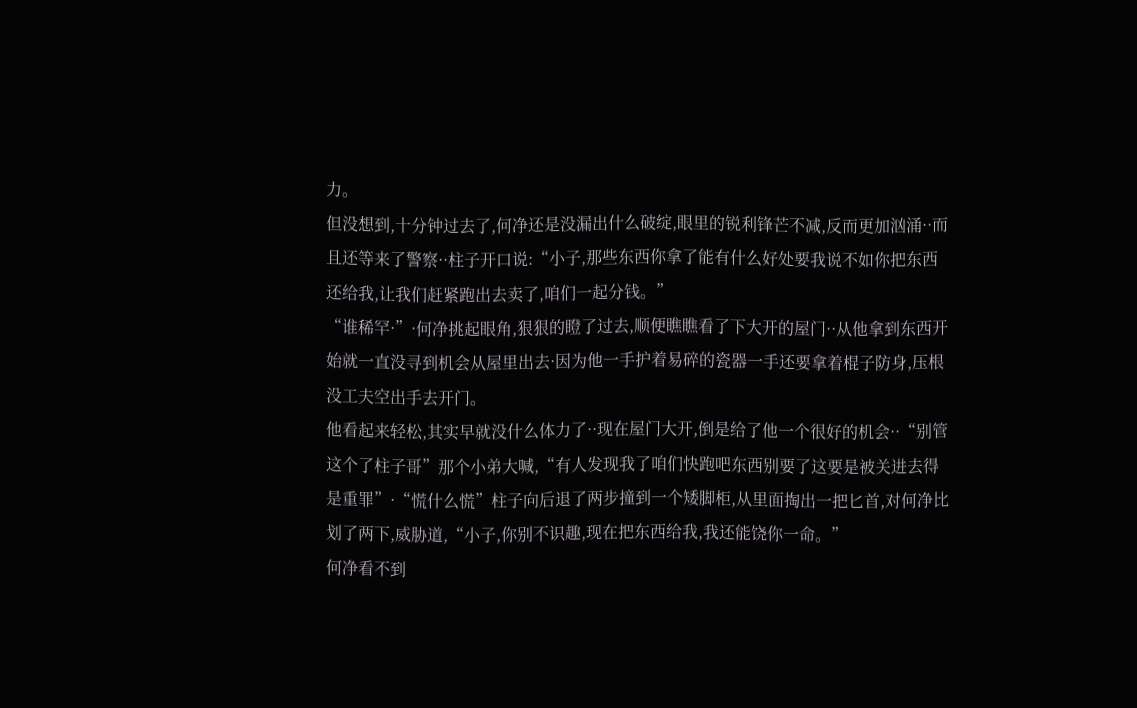力。
但没想到,十分钟过去了,何净还是没漏出什么破绽,眼里的锐利锋芒不减,反而更加汹涌··而且还等来了警察··柱子开口说:“小子,那些东西你拿了能有什么好处要我说不如你把东西还给我,让我们赶紧跑出去卖了,咱们一起分钱。”
“谁稀罕·”·何净挑起眼角,狠狠的瞪了过去,顺便瞧瞧看了下大开的屋门··从他拿到东西开始就一直没寻到机会从屋里出去·因为他一手护着易碎的瓷器一手还要拿着棍子防身,压根没工夫空出手去开门。
他看起来轻松,其实早就没什么体力了··现在屋门大开,倒是给了他一个很好的机会··“别管这个了柱子哥”那个小弟大喊,“有人发现我了咱们快跑吧东西别要了这要是被关进去得是重罪”·“慌什么慌”柱子向后退了两步撞到一个矮脚柜,从里面掏出一把匕首,对何净比划了两下,威胁道,“小子,你别不识趣,现在把东西给我,我还能饶你一命。”
何净看不到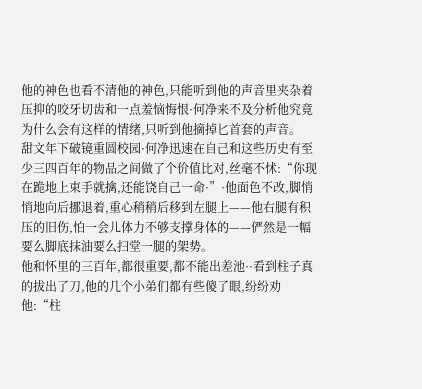他的神色也看不清他的神色,只能听到他的声音里夹杂着压抑的咬牙切齿和一点羞恼悔恨·何净来不及分析他究竟为什么会有这样的情绪,只听到他摘掉匕首套的声音。
甜文年下破镜重圆校园·何净迅速在自己和这些历史有至少三四百年的物品之间做了个价值比对,丝毫不怵:“你现在跪地上束手就擒,还能饶自己一命·”·他面色不改,脚悄悄地向后挪退着,重心稍稍后移到左腿上——他右腿有积压的旧伤,怕一会儿体力不够支撑身体的——俨然是一幅要么脚底抹油要么扫堂一腿的架势。
他和怀里的三百年,都很重要,都不能出差池··看到柱子真的拔出了刀,他的几个小弟们都有些傻了眼,纷纷劝他:“柱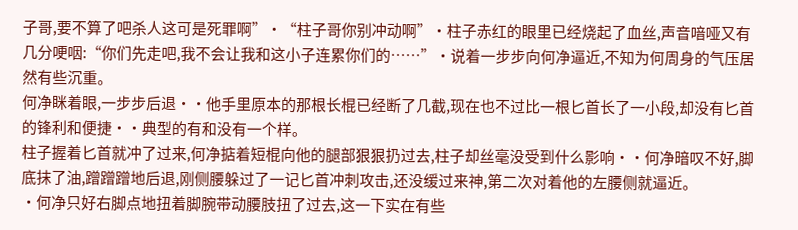子哥,要不算了吧杀人这可是死罪啊”·“柱子哥你别冲动啊”·柱子赤红的眼里已经烧起了血丝,声音喑哑又有几分哽咽:“你们先走吧,我不会让我和这小子连累你们的……”·说着一步步向何净逼近,不知为何周身的气压居然有些沉重。
何净眯着眼,一步步后退··他手里原本的那根长棍已经断了几截,现在也不过比一根匕首长了一小段,却没有匕首的锋利和便捷··典型的有和没有一个样。
柱子握着匕首就冲了过来,何净掂着短棍向他的腿部狠狠扔过去,柱子却丝毫没受到什么影响··何净暗叹不好,脚底抹了油,蹭蹭蹭地后退,刚侧腰躲过了一记匕首冲刺攻击,还没缓过来神,第二次对着他的左腰侧就逼近。
·何净只好右脚点地扭着脚腕带动腰肢扭了过去,这一下实在有些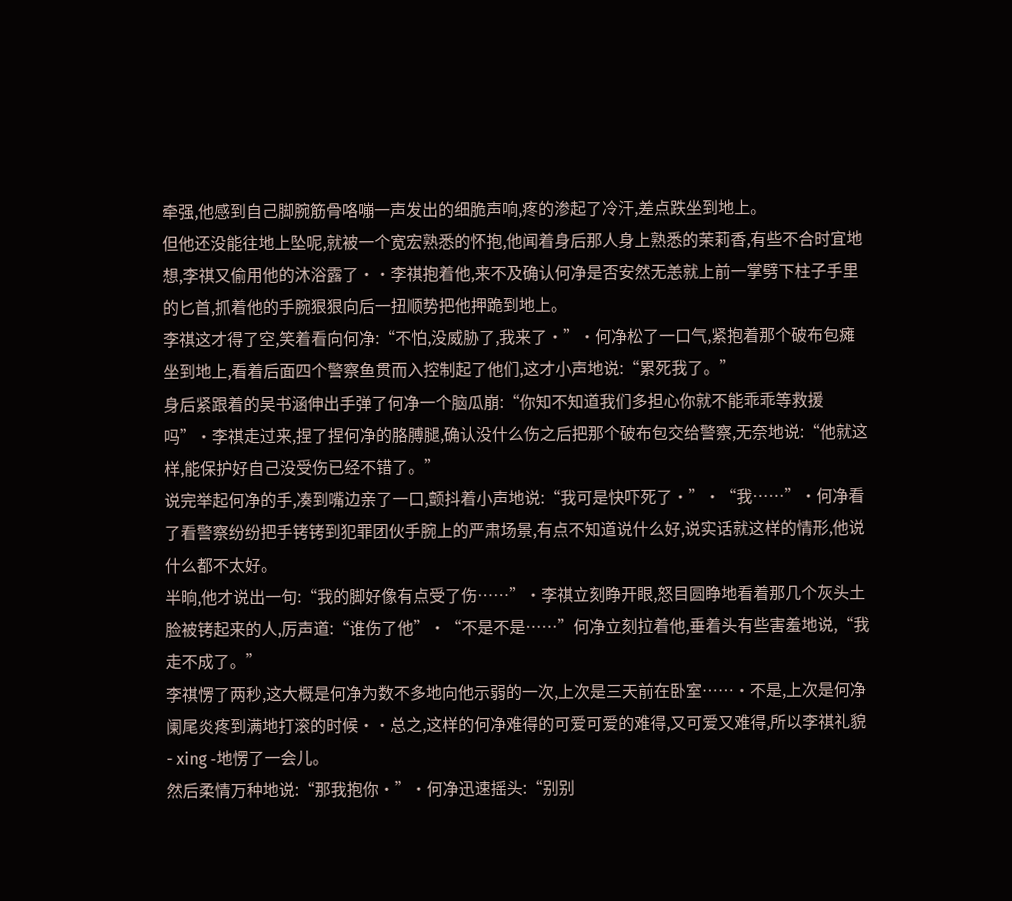牵强,他感到自己脚腕筋骨咯嘣一声发出的细脆声响,疼的渗起了冷汗,差点跌坐到地上。
但他还没能往地上坠呢,就被一个宽宏熟悉的怀抱,他闻着身后那人身上熟悉的茉莉香,有些不合时宜地想,李祺又偷用他的沐浴露了··李祺抱着他,来不及确认何净是否安然无恙就上前一掌劈下柱子手里的匕首,抓着他的手腕狠狠向后一扭顺势把他押跪到地上。
李祺这才得了空,笑着看向何净:“不怕,没威胁了,我来了·”·何净松了一口气,紧抱着那个破布包瘫坐到地上,看着后面四个警察鱼贯而入控制起了他们,这才小声地说:“累死我了。”
身后紧跟着的吴书涵伸出手弹了何净一个脑瓜崩:“你知不知道我们多担心你就不能乖乖等救援吗”·李祺走过来,捏了捏何净的胳膊腿,确认没什么伤之后把那个破布包交给警察,无奈地说:“他就这样,能保护好自己没受伤已经不错了。”
说完举起何净的手,凑到嘴边亲了一口,颤抖着小声地说:“我可是快吓死了·”·“我……”·何净看了看警察纷纷把手铐铐到犯罪团伙手腕上的严肃场景,有点不知道说什么好,说实话就这样的情形,他说什么都不太好。
半晌,他才说出一句:“我的脚好像有点受了伤……”·李祺立刻睁开眼,怒目圆睁地看着那几个灰头土脸被铐起来的人,厉声道:“谁伤了他”·“不是不是……”何净立刻拉着他,垂着头有些害羞地说,“我走不成了。”
李祺愣了两秒,这大概是何净为数不多地向他示弱的一次,上次是三天前在卧室……·不是,上次是何净阑尾炎疼到满地打滚的时候··总之,这样的何净难得的可爱可爱的难得,又可爱又难得,所以李祺礼貌- xing -地愣了一会儿。
然后柔情万种地说:“那我抱你·”·何净迅速摇头:“别别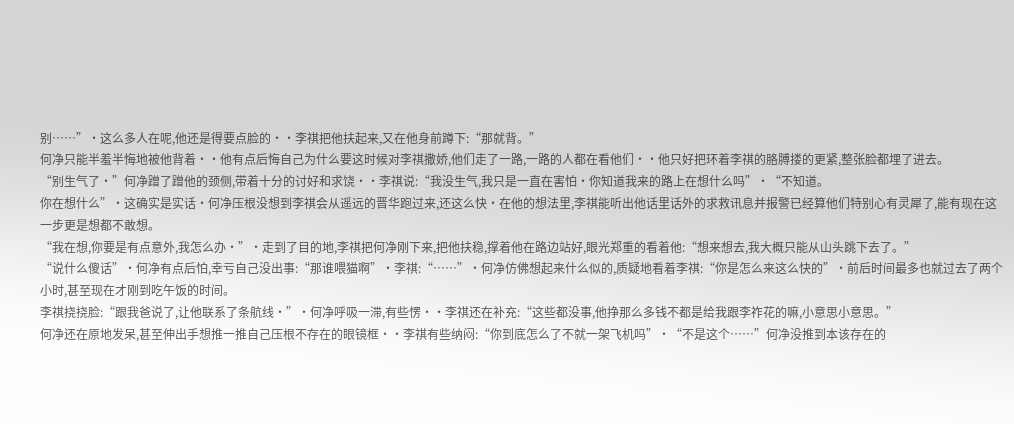别……”·这么多人在呢,他还是得要点脸的··李祺把他扶起来,又在他身前蹲下:“那就背。”
何净只能半羞半悔地被他背着··他有点后悔自己为什么要这时候对李祺撒娇,他们走了一路,一路的人都在看他们··他只好把环着李祺的胳膊搂的更紧,整张脸都埋了进去。
“别生气了·”何净蹭了蹭他的颈侧,带着十分的讨好和求饶··李祺说:“我没生气,我只是一直在害怕·你知道我来的路上在想什么吗”·“不知道。
你在想什么”·这确实是实话·何净压根没想到李祺会从遥远的晋华跑过来,还这么快·在他的想法里,李祺能听出他话里话外的求救讯息并报警已经算他们特别心有灵犀了,能有现在这一步更是想都不敢想。
“我在想,你要是有点意外,我怎么办·”·走到了目的地,李祺把何净刚下来,把他扶稳,撑着他在路边站好,眼光郑重的看着他:“想来想去,我大概只能从山头跳下去了。”
“说什么傻话”·何净有点后怕,幸亏自己没出事:“那谁喂猫啊”·李祺:“……”·何净仿佛想起来什么似的,质疑地看着李祺:“你是怎么来这么快的”·前后时间最多也就过去了两个小时,甚至现在才刚到吃午饭的时间。
李祺挠挠脸:“跟我爸说了,让他联系了条航线·”·何净呼吸一滞,有些愣··李祺还在补充:“这些都没事,他挣那么多钱不都是给我跟李祚花的嘛,小意思小意思。”
何净还在原地发呆,甚至伸出手想推一推自己压根不存在的眼镜框··李祺有些纳闷:“你到底怎么了不就一架飞机吗”·“不是这个……”何净没推到本该存在的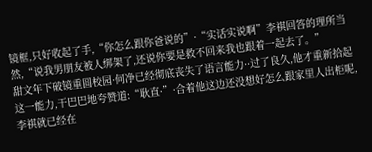镜框,只好收起了手,“你怎么跟你爸说的”·“实话实说啊”李祺回答的理所当然,“说我男朋友被人绑架了,还说你要是救不回来我也跟着一起去了。”
甜文年下破镜重圆校园·何净已经彻底丧失了语言能力··过了良久,他才重新拾起这一能力,干巴巴地夸赞道:“耿直·”·合着他这边还没想好怎么跟家里人出柜呢,李祺就已经在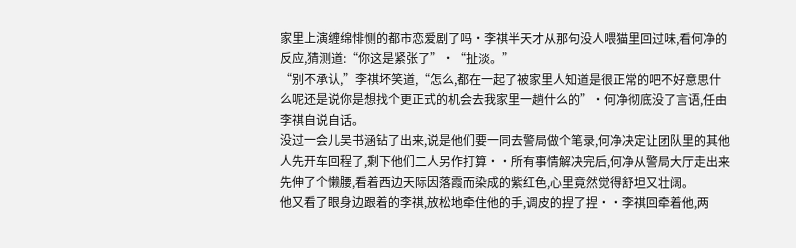家里上演缠绵悱恻的都市恋爱剧了吗·李祺半天才从那句没人喂猫里回过味,看何净的反应,猜测道:“你这是紧张了”·“扯淡。”
“别不承认,”李祺坏笑道,“怎么,都在一起了被家里人知道是很正常的吧不好意思什么呢还是说你是想找个更正式的机会去我家里一趟什么的”·何净彻底没了言语,任由李祺自说自话。
没过一会儿吴书涵钻了出来,说是他们要一同去警局做个笔录,何净决定让团队里的其他人先开车回程了,剩下他们二人另作打算··所有事情解决完后,何净从警局大厅走出来先伸了个懒腰,看着西边天际因落霞而染成的紫红色,心里竟然觉得舒坦又壮阔。
他又看了眼身边跟着的李祺,放松地牵住他的手,调皮的捏了捏··李祺回牵着他,两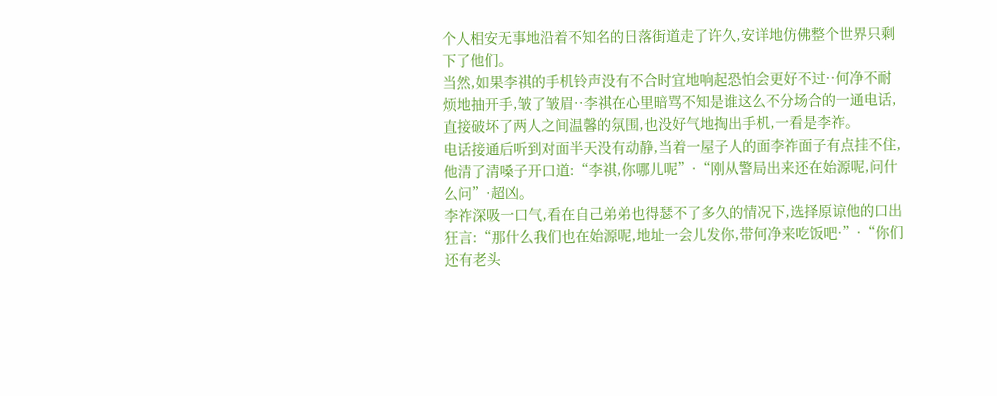个人相安无事地沿着不知名的日落街道走了许久,安详地仿佛整个世界只剩下了他们。
当然,如果李祺的手机铃声没有不合时宜地响起恐怕会更好不过··何净不耐烦地抽开手,皱了皱眉··李祺在心里暗骂不知是谁这么不分场合的一通电话,直接破坏了两人之间温馨的氛围,也没好气地掏出手机,一看是李祚。
电话接通后听到对面半天没有动静,当着一屋子人的面李祚面子有点挂不住,他清了清嗓子开口道:“李祺,你哪儿呢”·“刚从警局出来还在始源呢,问什么问”·超凶。
李祚深吸一口气,看在自己弟弟也得瑟不了多久的情况下,选择原谅他的口出狂言:“那什么我们也在始源呢,地址一会儿发你,带何净来吃饭吧·”·“你们还有老头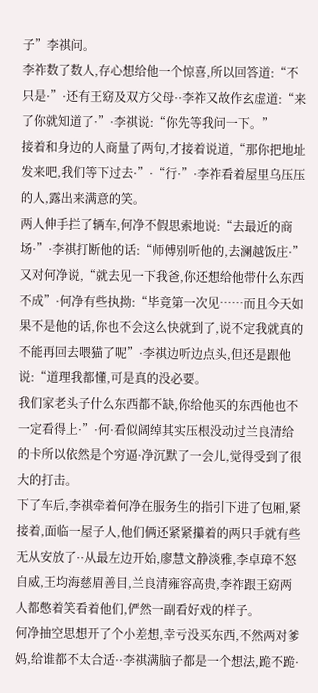子”李祺问。
李祚数了数人,存心想给他一个惊喜,所以回答道:“不只是·”·还有王窈及双方父母··李祚又故作玄虚道:“来了你就知道了·”·李祺说:“你先等我问一下。”
接着和身边的人商量了两句,才接着说道,“那你把地址发来吧,我们等下过去·”·“行·”·李祚看着屋里乌压压的人,露出来满意的笑。
两人伸手拦了辆车,何净不假思索地说:“去最近的商场·”·李祺打断他的话:“师傅别听他的,去澜越饭庄·”又对何净说,“就去见一下我爸,你还想给他带什么东西不成”·何净有些执拗:“毕竟第一次见……而且今天如果不是他的话,你也不会这么快就到了,说不定我就真的不能再回去喂猫了呢”·李祺边听边点头,但还是跟他说:“道理我都懂,可是真的没必要。
我们家老头子什么东西都不缺,你给他买的东西他也不一定看得上·”·何·看似阔绰其实压根没动过兰良清给的卡所以依然是个穷逼·净沉默了一会儿,觉得受到了很大的打击。
下了车后,李祺牵着何净在服务生的指引下进了包厢,紧接着,面临一屋子人,他们俩还紧紧攥着的两只手就有些无从安放了··从最左边开始,廖慧文静淡雅,李卓璋不怒自威,王均海慈眉善目,兰良清雍容高贵,李祚跟王窈两人都憋着笑看着他们,俨然一副看好戏的样子。
何净抽空思想开了个小差想,幸亏没买东西,不然两对爹妈,给谁都不太合适··李祺满脑子都是一个想法,跪不跪·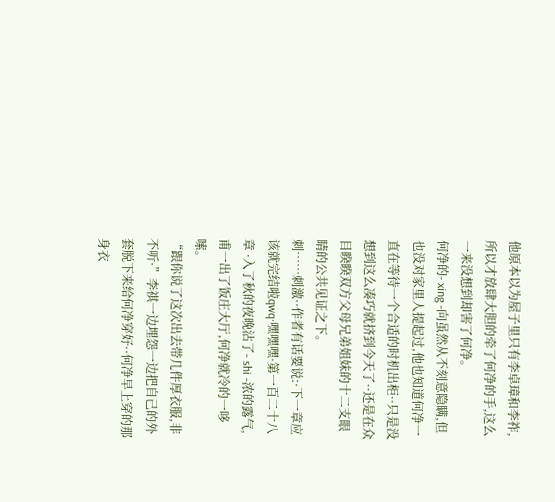他原本以为屋子里只有李卓璋和李祚,所以才放肆大胆的牵了何净的手,这么一来没想到却害了何净。
何净的- xing -向虽然从不刻意隐瞒,但也没对家里人提起过,他也知道何净一直在等待一个合适的时机出柜··只是没想到这么凑巧就挤到今天了··还是在众目睽睽双方父母兄弟姐妹的十二支眼睛的公共见证之下。
刺……刺激··作者有话要说:·下一章应该就完结啦qwq·嘿嘿嘿·第一百二十八章 ·入了秋的夜晚沾了- shi -浓的露气,甫一出了饭庄大厅,何净就冷的一哆嗦。
“跟你说了这次出去带几件厚衣服,非不听·”李祺一边埋怨一边把自己的外套脱下来给何净穿好··何净早上穿的那身衣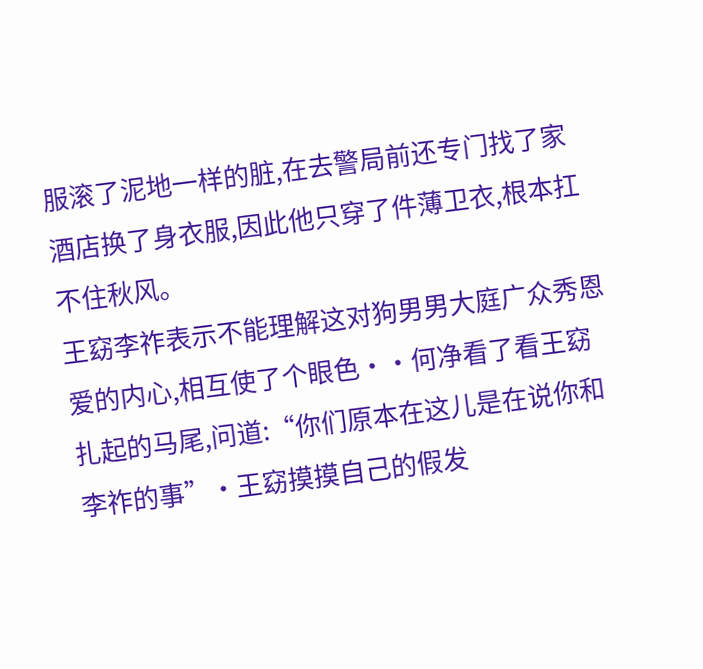服滚了泥地一样的脏,在去警局前还专门找了家酒店换了身衣服,因此他只穿了件薄卫衣,根本扛不住秋风。
王窈李祚表示不能理解这对狗男男大庭广众秀恩爱的内心,相互使了个眼色··何净看了看王窈扎起的马尾,问道:“你们原本在这儿是在说你和李祚的事”·王窈摸摸自己的假发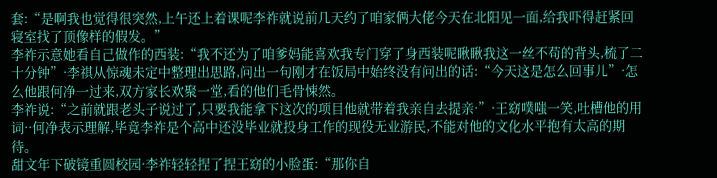套:“是啊我也觉得很突然,上午还上着课呢李祚就说前几天约了咱家俩大佬今天在北阳见一面,给我吓得赶紧回寝室找了顶像样的假发。”
李祚示意她看自己做作的西装:“我不还为了咱爹妈能喜欢我专门穿了身西装呢瞅瞅我这一丝不苟的背头,梳了二十分钟”·李祺从惊魂未定中整理出思路,问出一句刚才在饭局中始终没有问出的话:“今天这是怎么回事儿”·怎么他跟何净一过来,双方家长欢聚一堂,看的他们毛骨悚然。
李祚说:“之前就跟老头子说过了,只要我能拿下这次的项目他就带着我亲自去提亲·”·王窈噗嗤一笑,吐槽他的用词··何净表示理解,毕竟李祚是个高中还没毕业就投身工作的现役无业游民,不能对他的文化水平抱有太高的期待。
甜文年下破镜重圆校园·李祚轻轻捏了捏王窈的小脸蛋:“那你自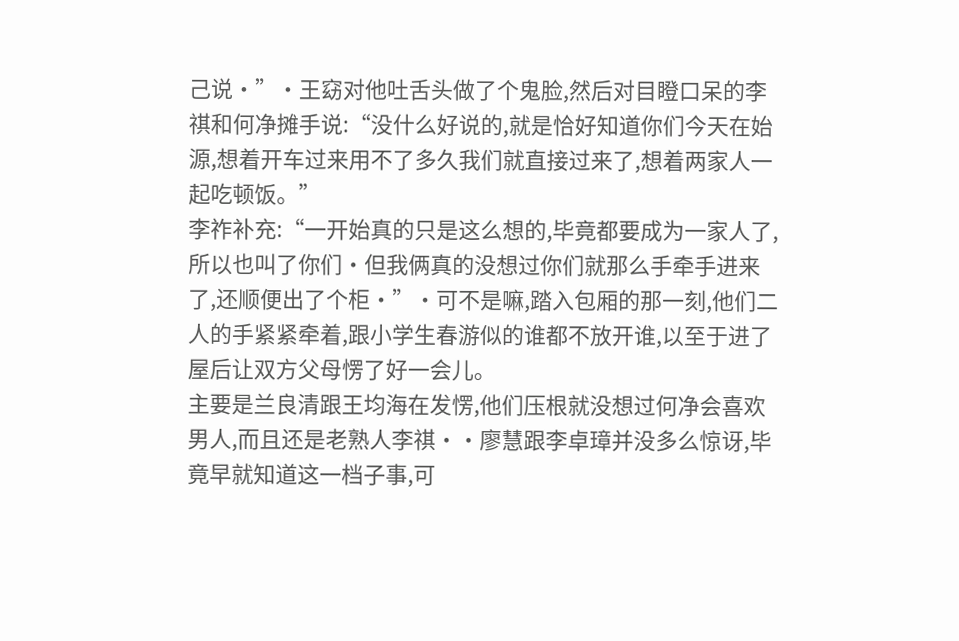己说·”·王窈对他吐舌头做了个鬼脸,然后对目瞪口呆的李祺和何净摊手说:“没什么好说的,就是恰好知道你们今天在始源,想着开车过来用不了多久我们就直接过来了,想着两家人一起吃顿饭。”
李祚补充:“一开始真的只是这么想的,毕竟都要成为一家人了,所以也叫了你们·但我俩真的没想过你们就那么手牵手进来了,还顺便出了个柜·”·可不是嘛,踏入包厢的那一刻,他们二人的手紧紧牵着,跟小学生春游似的谁都不放开谁,以至于进了屋后让双方父母愣了好一会儿。
主要是兰良清跟王均海在发愣,他们压根就没想过何净会喜欢男人,而且还是老熟人李祺··廖慧跟李卓璋并没多么惊讶,毕竟早就知道这一档子事,可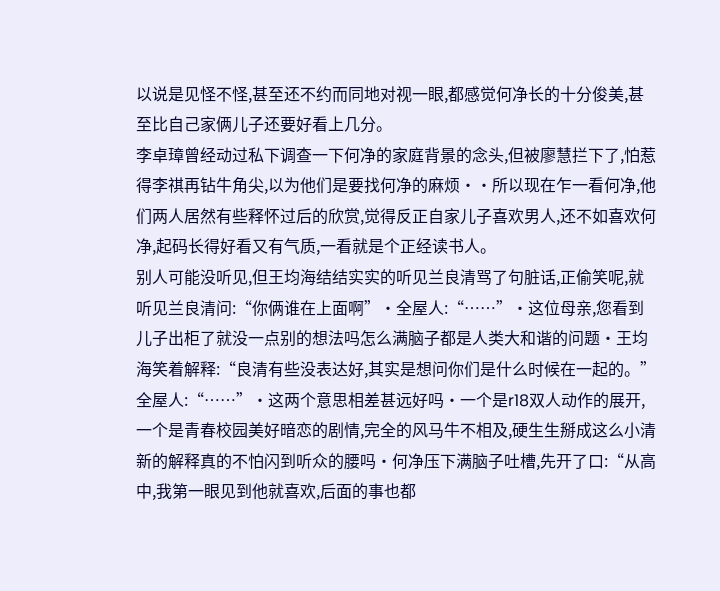以说是见怪不怪,甚至还不约而同地对视一眼,都感觉何净长的十分俊美,甚至比自己家俩儿子还要好看上几分。
李卓璋曾经动过私下调查一下何净的家庭背景的念头,但被廖慧拦下了,怕惹得李祺再钻牛角尖,以为他们是要找何净的麻烦··所以现在乍一看何净,他们两人居然有些释怀过后的欣赏,觉得反正自家儿子喜欢男人,还不如喜欢何净,起码长得好看又有气质,一看就是个正经读书人。
别人可能没听见,但王均海结结实实的听见兰良清骂了句脏话,正偷笑呢,就听见兰良清问:“你俩谁在上面啊”·全屋人:“……”·这位母亲,您看到儿子出柜了就没一点别的想法吗怎么满脑子都是人类大和谐的问题·王均海笑着解释:“良清有些没表达好,其实是想问你们是什么时候在一起的。”
全屋人:“……”·这两个意思相差甚远好吗·一个是r18双人动作的展开,一个是青春校园美好暗恋的剧情,完全的风马牛不相及,硬生生掰成这么小清新的解释真的不怕闪到听众的腰吗·何净压下满脑子吐槽,先开了口:“从高中,我第一眼见到他就喜欢,后面的事也都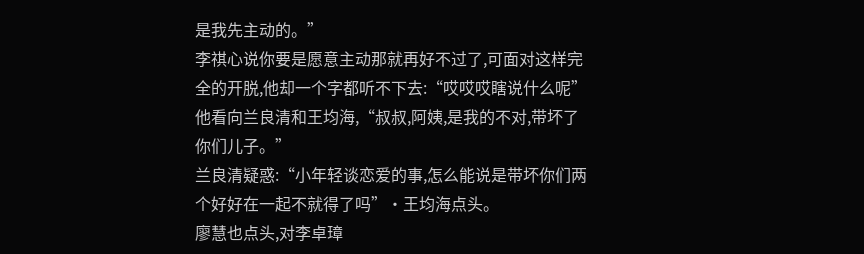是我先主动的。”
李祺心说你要是愿意主动那就再好不过了,可面对这样完全的开脱,他却一个字都听不下去:“哎哎哎瞎说什么呢”他看向兰良清和王均海,“叔叔,阿姨,是我的不对,带坏了你们儿子。”
兰良清疑惑:“小年轻谈恋爱的事,怎么能说是带坏你们两个好好在一起不就得了吗”·王均海点头。
廖慧也点头,对李卓璋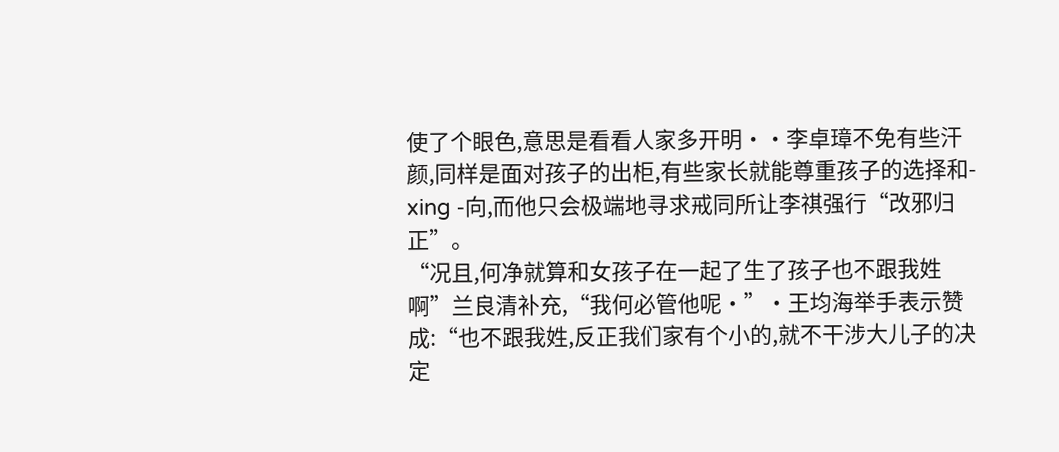使了个眼色,意思是看看人家多开明··李卓璋不免有些汗颜,同样是面对孩子的出柜,有些家长就能尊重孩子的选择和- xing -向,而他只会极端地寻求戒同所让李祺强行“改邪归正”。
“况且,何净就算和女孩子在一起了生了孩子也不跟我姓啊”兰良清补充,“我何必管他呢·”·王均海举手表示赞成:“也不跟我姓,反正我们家有个小的,就不干涉大儿子的决定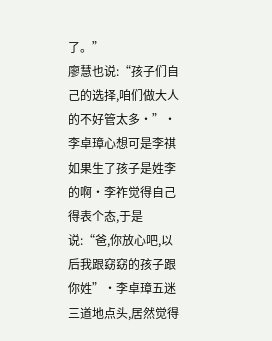了。”
廖慧也说:“孩子们自己的选择,咱们做大人的不好管太多·”·李卓璋心想可是李祺如果生了孩子是姓李的啊·李祚觉得自己得表个态,于是说:“爸,你放心吧,以后我跟窈窈的孩子跟你姓”·李卓璋五迷三道地点头,居然觉得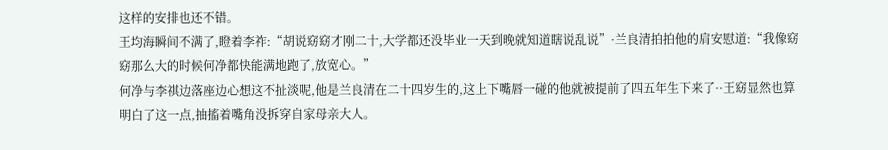这样的安排也还不错。
王均海瞬间不满了,瞪着李祚:“胡说窈窈才刚二十,大学都还没毕业一天到晚就知道瞎说乱说”·兰良清拍拍他的肩安慰道:“我像窈窈那么大的时候何净都快能满地跑了,放宽心。”
何净与李祺边落座边心想这不扯淡呢,他是兰良清在二十四岁生的,这上下嘴唇一碰的他就被提前了四五年生下来了··王窈显然也算明白了这一点,抽搐着嘴角没拆穿自家母亲大人。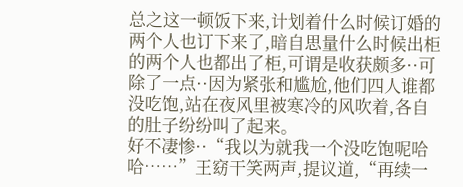总之这一顿饭下来,计划着什么时候订婚的两个人也订下来了,暗自思量什么时候出柜的两个人也都出了柜,可谓是收获颇多··可除了一点··因为紧张和尴尬,他们四人谁都没吃饱,站在夜风里被寒冷的风吹着,各自的肚子纷纷叫了起来。
好不凄惨··“我以为就我一个没吃饱呢哈哈……”王窈干笑两声,提议道,“再续一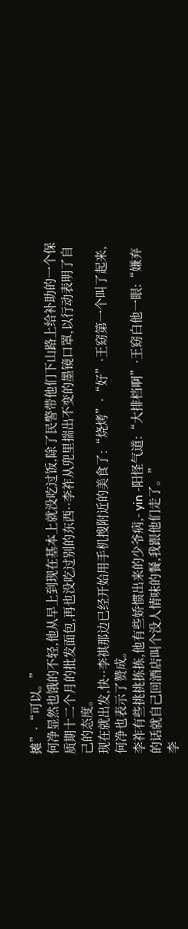摊”·“可以。”
何净显然也饿的不轻,他从早上到现在基本上就没吃过饭,除了民警带他们下山路上给补助的一个保质期十二个月的批发面包,再也没吃过别的东西··李祚从兜里揣出不变的墨镜口罩,以行动表明了自己的态度。
现在就出发,快··李祺那边已经开始用手机搜附近的美食了:“烧烤”·“好”·王窈第一个叫了起来,何净也表示了赞成。
李祚有些挑挑拣拣,他有些娇惯出来的少爷病,- yin -阳怪气道:“大排档啊”·王窈白他一眼:“嫌弃的话就自己回酒店叫个没人情味的餐,我跟他们走了。”
李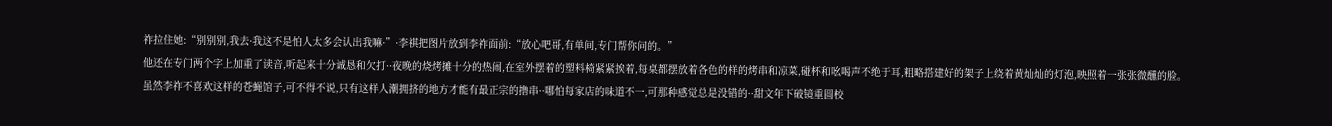祚拉住她:“别别别,我去·我这不是怕人太多会认出我嘛·”·李祺把图片放到李祚面前:“放心吧哥,有单间,专门帮你问的。”
他还在专门两个字上加重了读音,听起来十分诚恳和欠打··夜晚的烧烤摊十分的热闹,在室外摆着的塑料椅紧紧挨着,每桌都摆放着各色的样的烤串和凉菜,碰杯和吆喝声不绝于耳,粗略搭建好的架子上绕着黄灿灿的灯泡,映照着一张张微醺的脸。
虽然李祚不喜欢这样的苍蝇馆子,可不得不说,只有这样人潮拥挤的地方才能有最正宗的撸串··哪怕每家店的味道不一,可那种感觉总是没错的··甜文年下破镜重圆校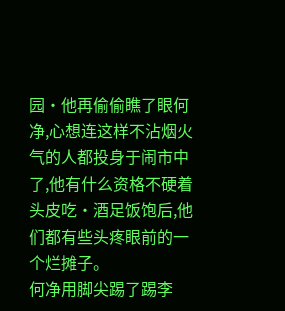园·他再偷偷瞧了眼何净,心想连这样不沾烟火气的人都投身于闹市中了,他有什么资格不硬着头皮吃·酒足饭饱后,他们都有些头疼眼前的一个烂摊子。
何净用脚尖踢了踢李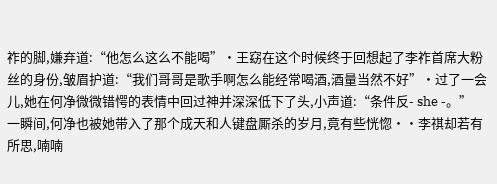祚的脚,嫌弃道:“他怎么这么不能喝”·王窈在这个时候终于回想起了李祚首席大粉丝的身份,皱眉护道:“我们哥哥是歌手啊怎么能经常喝酒,酒量当然不好”·过了一会儿,她在何净微微错愕的表情中回过神并深深低下了头,小声道:“条件反- she -。”
一瞬间,何净也被她带入了那个成天和人键盘厮杀的岁月,竟有些恍惚··李祺却若有所思,喃喃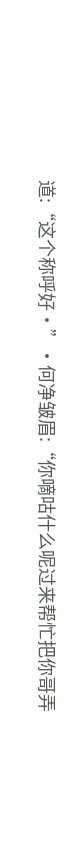道:“这个称呼好·”·何净皱眉:“你嘀咕什么呢过来帮忙把你哥弄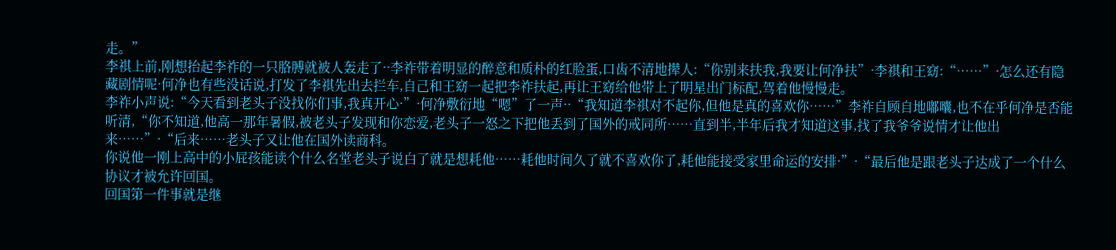走。”
李祺上前,刚想抬起李祚的一只胳膊就被人轰走了··李祚带着明显的醉意和质朴的红脸蛋,口齿不清地撵人:“你别来扶我,我要让何净扶”·李祺和王窈:“……”·怎么还有隐藏剧情呢·何净也有些没话说,打发了李祺先出去拦车,自己和王窈一起把李祚扶起,再让王窈给他带上了明星出门标配,驾着他慢慢走。
李祚小声说:“今天看到老头子没找你们事,我真开心·”·何净敷衍地“嗯”了一声··“我知道李祺对不起你,但他是真的喜欢你……”李祚自顾自地嘟囔,也不在乎何净是否能听清,“你不知道,他高一那年暑假,被老头子发现和你恋爱,老头子一怒之下把他丢到了国外的戒同所……直到半,半年后我才知道这事,找了我爷爷说情才让他出来……”·“后来……老头子又让他在国外读商科。
你说他一刚上高中的小屁孩能读个什么名堂老头子说白了就是想耗他……耗他时间久了就不喜欢你了,耗他能接受家里命运的安排·”·“最后他是跟老头子达成了一个什么协议才被允许回国。
回国第一件事就是继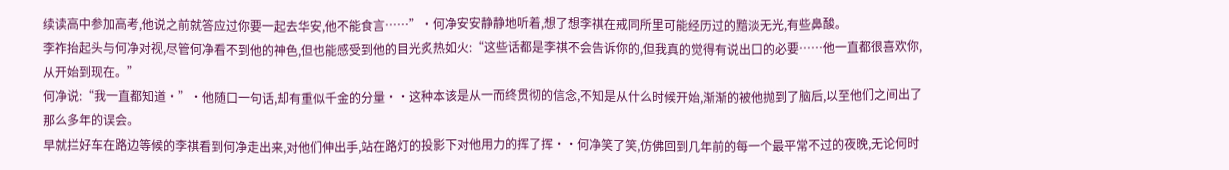续读高中参加高考,他说之前就答应过你要一起去华安,他不能食言……”·何净安安静静地听着,想了想李祺在戒同所里可能经历过的黯淡无光,有些鼻酸。
李祚抬起头与何净对视,尽管何净看不到他的神色,但也能感受到他的目光炙热如火:“这些话都是李祺不会告诉你的,但我真的觉得有说出口的必要……他一直都很喜欢你,从开始到现在。”
何净说:“我一直都知道·”·他随口一句话,却有重似千金的分量··这种本该是从一而终贯彻的信念,不知是从什么时候开始,渐渐的被他抛到了脑后,以至他们之间出了那么多年的误会。
早就拦好车在路边等候的李祺看到何净走出来,对他们伸出手,站在路灯的投影下对他用力的挥了挥··何净笑了笑,仿佛回到几年前的每一个最平常不过的夜晚,无论何时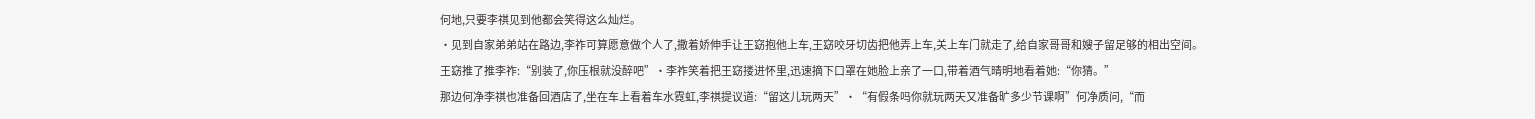何地,只要李祺见到他都会笑得这么灿烂。
·见到自家弟弟站在路边,李祚可算愿意做个人了,撒着娇伸手让王窈抱他上车,王窈咬牙切齿把他弄上车,关上车门就走了,给自家哥哥和嫂子留足够的相出空间。
王窈推了推李祚:“别装了,你压根就没醉吧”·李祚笑着把王窈搂进怀里,迅速摘下口罩在她脸上亲了一口,带着酒气晴明地看着她:“你猜。”
那边何净李祺也准备回酒店了,坐在车上看着车水霓虹,李祺提议道:“留这儿玩两天”·“有假条吗你就玩两天又准备旷多少节课啊”何净质问,“而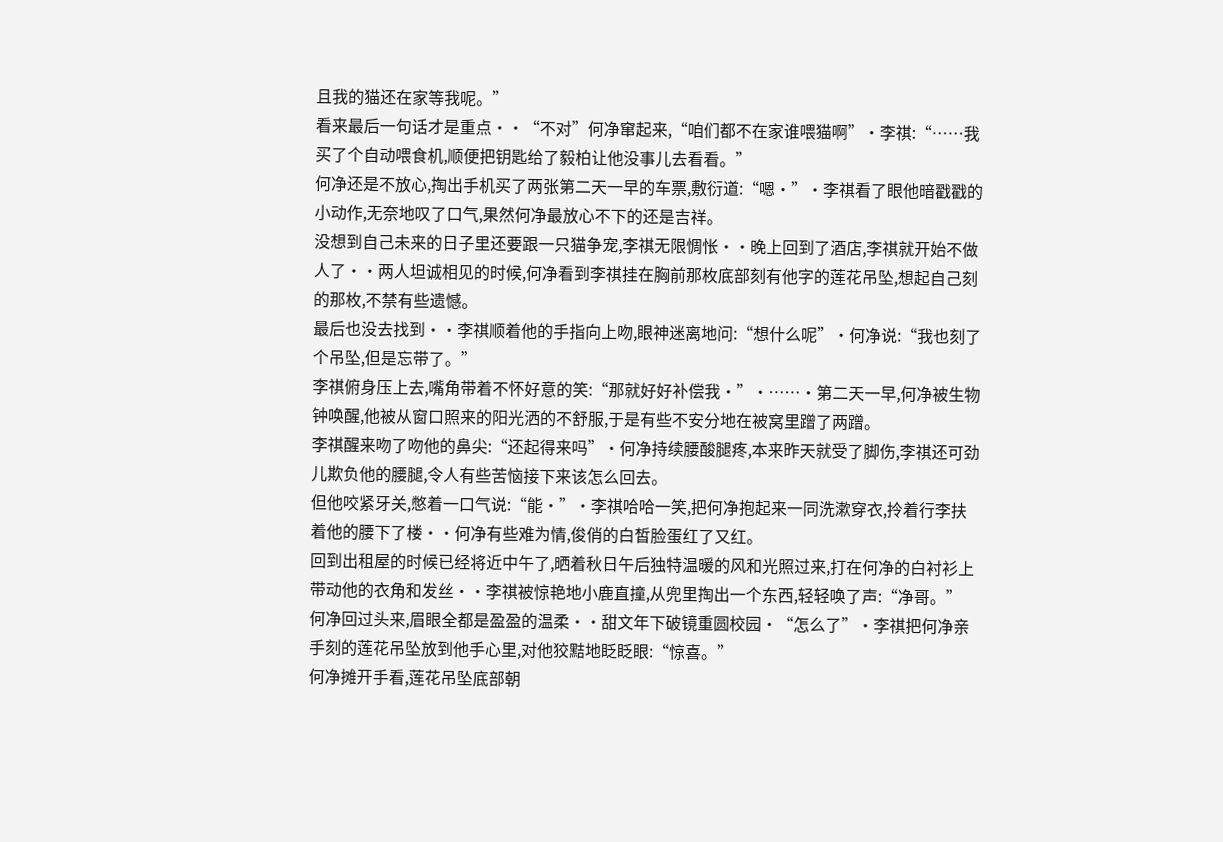且我的猫还在家等我呢。”
看来最后一句话才是重点··“不对”何净窜起来,“咱们都不在家谁喂猫啊”·李祺:“……我买了个自动喂食机,顺便把钥匙给了毅柏让他没事儿去看看。”
何净还是不放心,掏出手机买了两张第二天一早的车票,敷衍道:“嗯·”·李祺看了眼他暗戳戳的小动作,无奈地叹了口气,果然何净最放心不下的还是吉祥。
没想到自己未来的日子里还要跟一只猫争宠,李祺无限惆怅··晚上回到了酒店,李祺就开始不做人了··两人坦诚相见的时候,何净看到李祺挂在胸前那枚底部刻有他字的莲花吊坠,想起自己刻的那枚,不禁有些遗憾。
最后也没去找到··李祺顺着他的手指向上吻,眼神迷离地问:“想什么呢”·何净说:“我也刻了个吊坠,但是忘带了。”
李祺俯身压上去,嘴角带着不怀好意的笑:“那就好好补偿我·”·……·第二天一早,何净被生物钟唤醒,他被从窗口照来的阳光洒的不舒服,于是有些不安分地在被窝里蹭了两蹭。
李祺醒来吻了吻他的鼻尖:“还起得来吗”·何净持续腰酸腿疼,本来昨天就受了脚伤,李祺还可劲儿欺负他的腰腿,令人有些苦恼接下来该怎么回去。
但他咬紧牙关,憋着一口气说:“能·”·李祺哈哈一笑,把何净抱起来一同洗漱穿衣,拎着行李扶着他的腰下了楼··何净有些难为情,俊俏的白皙脸蛋红了又红。
回到出租屋的时候已经将近中午了,晒着秋日午后独特温暖的风和光照过来,打在何净的白衬衫上带动他的衣角和发丝··李祺被惊艳地小鹿直撞,从兜里掏出一个东西,轻轻唤了声:“净哥。”
何净回过头来,眉眼全都是盈盈的温柔··甜文年下破镜重圆校园·“怎么了”·李祺把何净亲手刻的莲花吊坠放到他手心里,对他狡黠地眨眨眼:“惊喜。”
何净摊开手看,莲花吊坠底部朝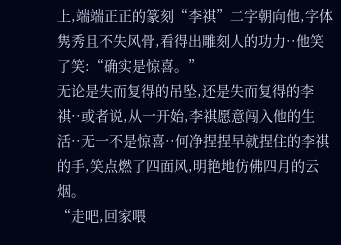上,端端正正的篆刻“李祺”二字朝向他,字体隽秀且不失风骨,看得出雕刻人的功力··他笑了笑:“确实是惊喜。”
无论是失而复得的吊坠,还是失而复得的李祺··或者说,从一开始,李祺愿意闯入他的生活··无一不是惊喜··何净捏捏早就捏住的李祺的手,笑点燃了四面风,明艳地仿佛四月的云烟。
“走吧,回家喂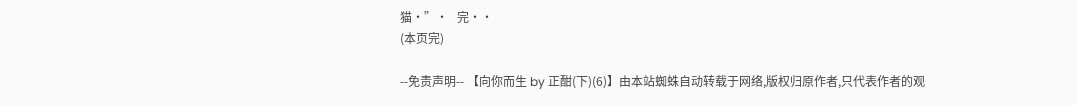猫·”·   完··
(本页完)

--免责声明-- 【向你而生 by 正酣(下)(6)】由本站蜘蛛自动转载于网络,版权归原作者,只代表作者的观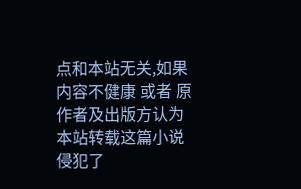点和本站无关,如果内容不健康 或者 原作者及出版方认为本站转载这篇小说侵犯了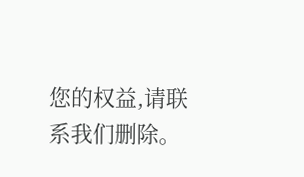您的权益,请联系我们删除。